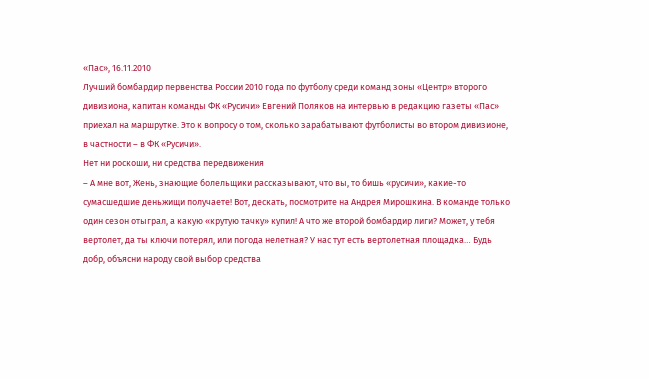«Пас», 16.11.2010
Лучший бомбардир первенства России 2010 года по футболу среди команд зоны «Центр» второго дивизиона, капитан команды ФК «Русичи» Евгений Поляков на интервью в редакцию газеты «Пас» приехал на маршрутке. Это к вопросу о том, сколько зарабатывают футболисты во втором дивизионе, в частности – в ФК «Русичи».
Нет ни роскоши, ни средства передвижения
– А мне вот, Жень, знающие болельщики рассказывают, что вы, то бишь «русичи», какие-то сумасшедшие деньжищи получаете! Вот, дескать, посмотрите на Андрея Мирошкина. В команде только один сезон отыграл, а какую «крутую тачку» купил! А что же второй бомбардир лиги? Может, у тебя вертолет, да ты ключи потерял, или погода нелетная? У нас тут есть вертолетная площадка… Будь добр, объясни народу свой выбор средства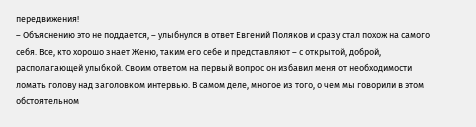передвижения!
– Объяснению это не поддается, – улыбнулся в ответ Евгений Поляков и сразу стал похож на самого себя. Все, кто хорошо знает Женю, таким его себе и представляют – с открытой, доброй, располагающей улыбкой. Своим ответом на первый вопрос он избавил меня от необходимости ломать голову над заголовком интервью. В самом деле, многое из того, о чем мы говорили в этом обстоятельном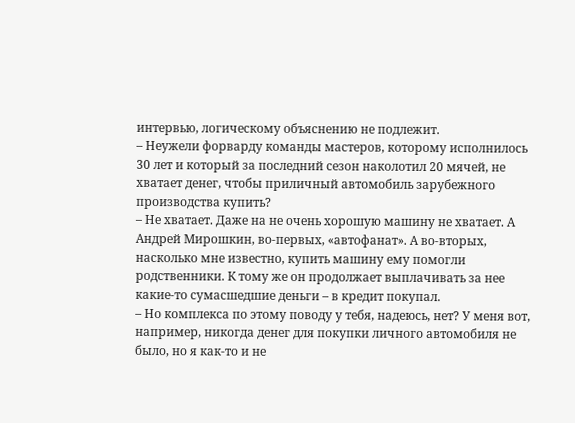интервью, логическому объяснению не подлежит.
– Неужели форварду команды мастеров, которому исполнилось 30 лет и который за последний сезон наколотил 20 мячей, не хватает денег, чтобы приличный автомобиль зарубежного производства купить?
– Не хватает. Даже на не очень хорошую машину не хватает. А Андрей Мирошкин, во-первых, «автофанат». А во-вторых, насколько мне известно, купить машину ему помогли родственники. К тому же он продолжает выплачивать за нее какие-то сумасшедшие деньги – в кредит покупал.
– Но комплекса по этому поводу у тебя, надеюсь, нет? У меня вот, например, никогда денег для покупки личного автомобиля не было, но я как-то и не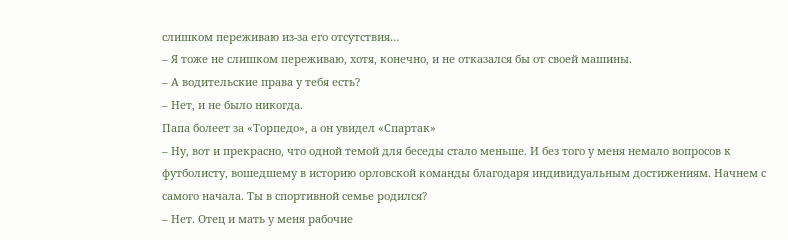слишком переживаю из-за его отсутствия…
– Я тоже не слишком переживаю, хотя, конечно, и не отказался бы от своей машины.
– А водительские права у тебя есть?
– Нет, и не было никогда.
Папа болеет за «Торпедо», а он увидел «Спартак»
– Ну, вот и прекрасно, что одной темой для беседы стало меньше. И без того у меня немало вопросов к футболисту, вошедшему в историю орловской команды благодаря индивидуальным достижениям. Начнем с самого начала. Ты в спортивной семье родился?
– Нет. Отец и мать у меня рабочие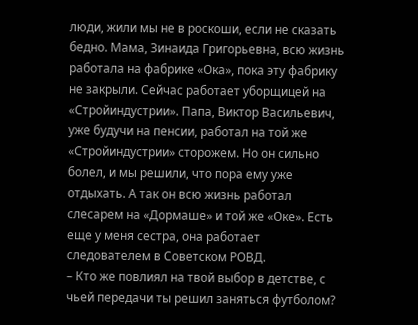люди, жили мы не в роскоши, если не сказать бедно. Мама, Зинаида Григорьевна, всю жизнь работала на фабрике «Ока», пока эту фабрику не закрыли. Сейчас работает уборщицей на «Стройиндустрии». Папа, Виктор Васильевич, уже будучи на пенсии, работал на той же «Стройиндустрии» сторожем. Но он сильно болел, и мы решили, что пора ему уже отдыхать. А так он всю жизнь работал слесарем на «Дормаше» и той же «Оке». Есть еще у меня сестра, она работает следователем в Советском РОВД.
– Кто же повлиял на твой выбор в детстве, с чьей передачи ты решил заняться футболом?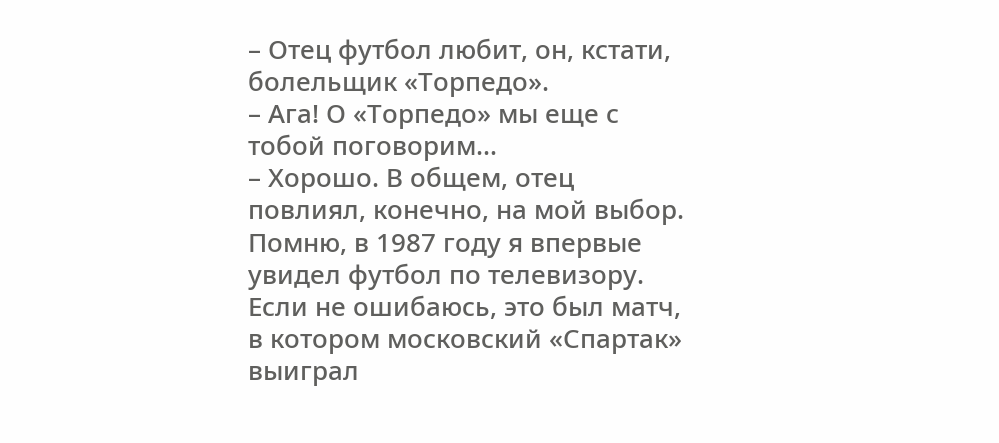– Отец футбол любит, он, кстати, болельщик «Торпедо».
– Ага! О «Торпедо» мы еще с тобой поговорим…
– Хорошо. В общем, отец повлиял, конечно, на мой выбор. Помню, в 1987 году я впервые увидел футбол по телевизору. Если не ошибаюсь, это был матч, в котором московский «Спартак» выиграл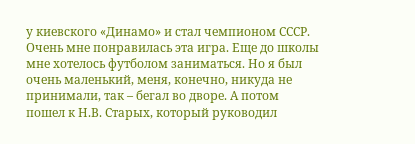у киевского «Динамо» и стал чемпионом СССР. Очень мне понравилась эта игра. Еще до школы мне хотелось футболом заниматься. Но я был очень маленький, меня, конечно, никуда не принимали, так – бегал во дворе. А потом пошел к Н.В. Старых, который руководил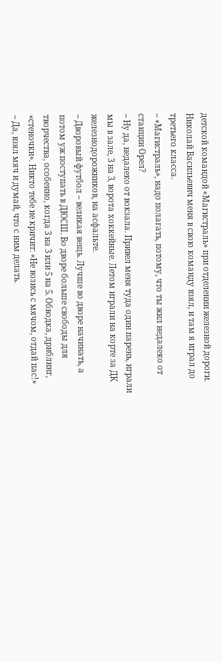детской командой «Магистраль» при отделении железной дороги. Николай Васильевич меня в свою команду взял, и там я играл до третьего класса.
– «Магистраль», надо полагать, потому, что ты жил недалеко от станции Орел?
– Ну да, недалеко от вокзала. Привел меня туда один парень, играли мы в зале, 3 на 3, ворота хоккейные. Летом играли на корте за ДК железнодорожников, на асфальте.
– Дворовый футбол – великая вещь. Лучше во дворе начинать, а потом уж поступать в ДЮСШ. Во дворе больше свободы для творчества, особенно, когда 3 на 3 или 5 на 5. Обводка, дриблинг, «стеночки». Никто тебе не кричит: «Не возись с мячом, отдай пас!»
– Да, взял мяч и думай, что с ним делать.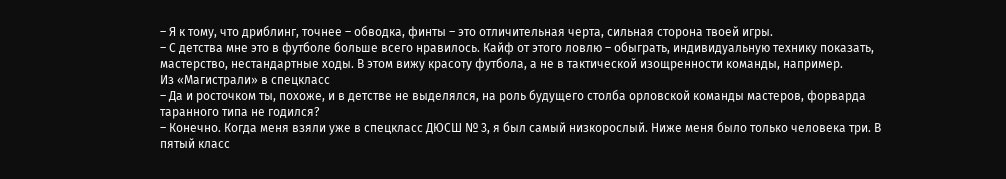– Я к тому, что дриблинг, точнее – обводка, финты – это отличительная черта, сильная сторона твоей игры.
– С детства мне это в футболе больше всего нравилось. Кайф от этого ловлю – обыграть, индивидуальную технику показать, мастерство, нестандартные ходы. В этом вижу красоту футбола, а не в тактической изощренности команды, например.
Из «Магистрали» в спецкласс
– Да и росточком ты, похоже, и в детстве не выделялся, на роль будущего столба орловской команды мастеров, форварда таранного типа не годился?
– Конечно. Когда меня взяли уже в спецкласс ДЮСШ № 3, я был самый низкорослый. Ниже меня было только человека три. В пятый класс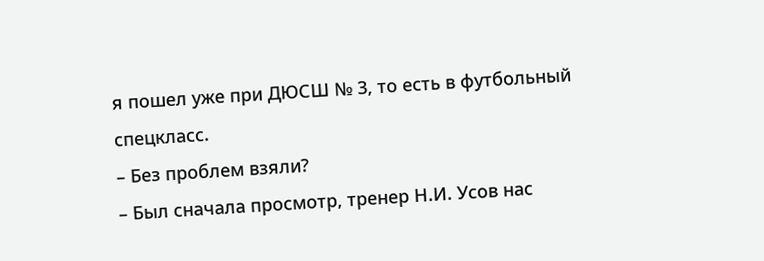я пошел уже при ДЮСШ № 3, то есть в футбольный спецкласс.
– Без проблем взяли?
– Был сначала просмотр, тренер Н.И. Усов нас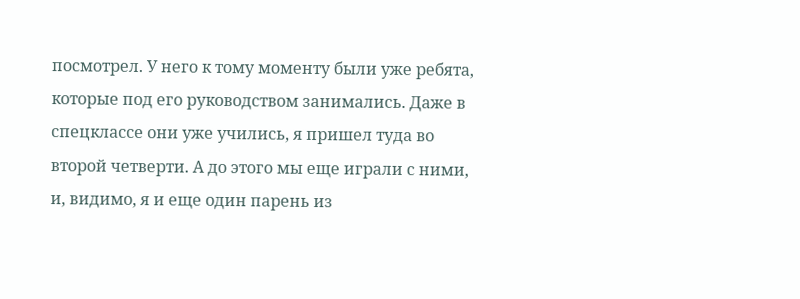посмотрел. У него к тому моменту были уже ребята, которые под его руководством занимались. Даже в спецклассе они уже учились, я пришел туда во второй четверти. А до этого мы еще играли с ними, и, видимо, я и еще один парень из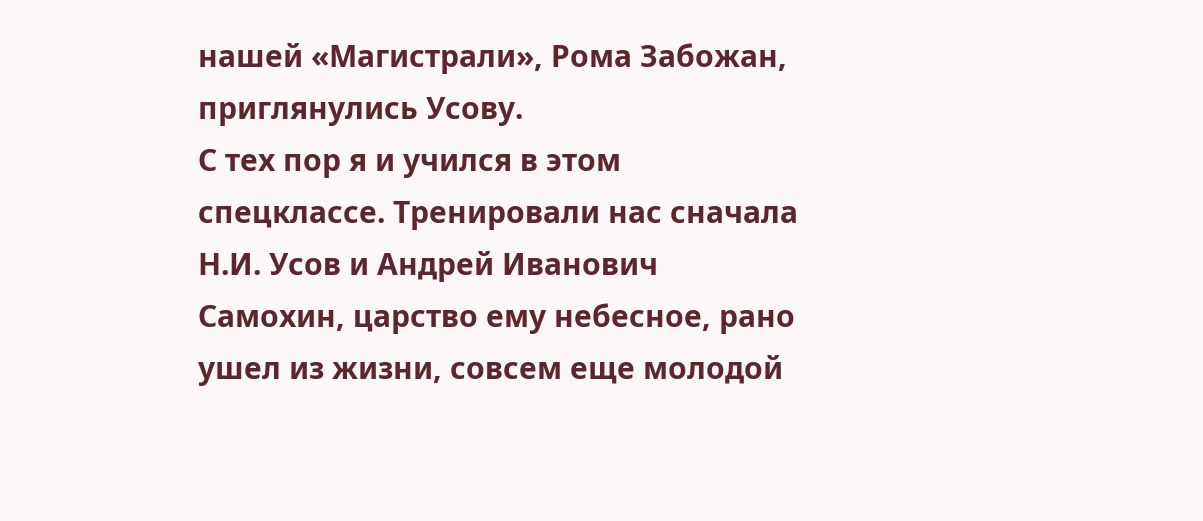нашей «Магистрали», Рома Забожан, приглянулись Усову.
С тех пор я и учился в этом спецклассе. Тренировали нас сначала Н.И. Усов и Андрей Иванович Самохин, царство ему небесное, рано ушел из жизни, совсем еще молодой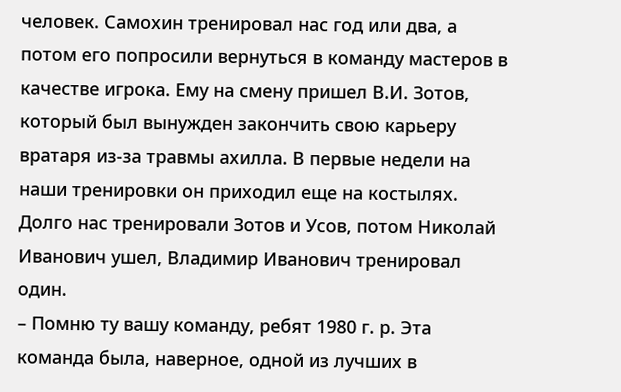человек. Самохин тренировал нас год или два, а потом его попросили вернуться в команду мастеров в качестве игрока. Ему на смену пришел В.И. Зотов, который был вынужден закончить свою карьеру вратаря из-за травмы ахилла. В первые недели на наши тренировки он приходил еще на костылях. Долго нас тренировали Зотов и Усов, потом Николай Иванович ушел, Владимир Иванович тренировал один.
– Помню ту вашу команду, ребят 1980 г. р. Эта команда была, наверное, одной из лучших в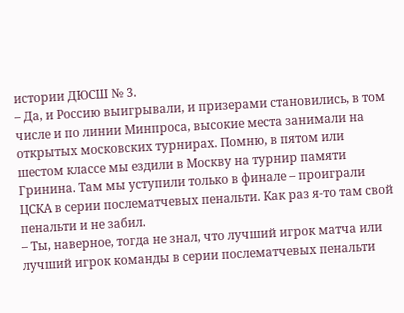истории ДЮСШ № 3.
– Да, и Россию выигрывали, и призерами становились, в том числе и по линии Минпроса, высокие места занимали на открытых московских турнирах. Помню, в пятом или шестом классе мы ездили в Москву на турнир памяти Гринина. Там мы уступили только в финале – проиграли ЦСКА в серии послематчевых пенальти. Как раз я-то там свой пенальти и не забил.
– Ты, наверное, тогда не знал, что лучший игрок матча или лучший игрок команды в серии послематчевых пенальти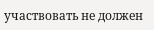участвовать не должен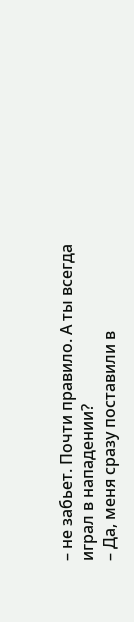– не забьет. Почти правило. А ты всегда играл в нападении?
– Да, меня сразу поставили в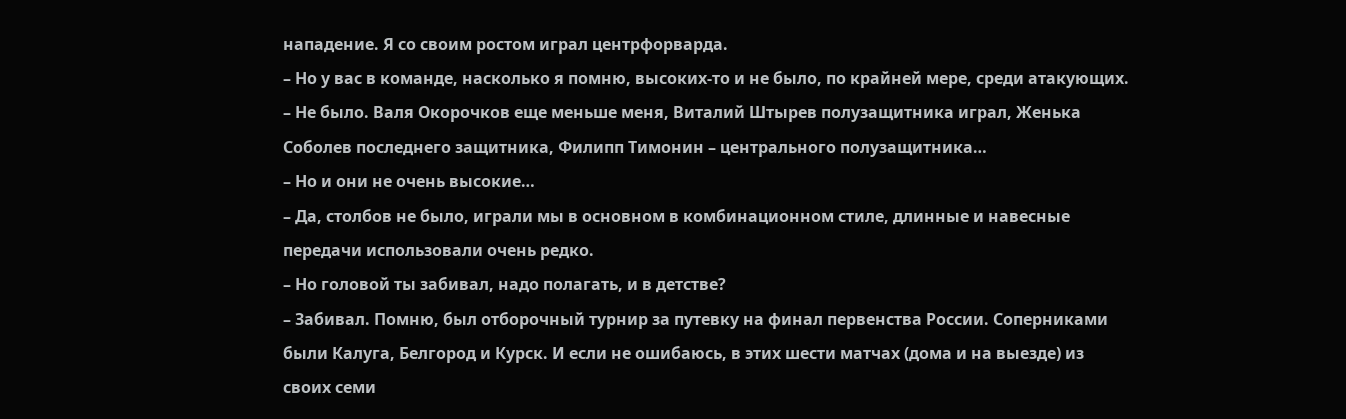нападение. Я со своим ростом играл центрфорварда.
– Но у вас в команде, насколько я помню, высоких-то и не было, по крайней мере, среди атакующих.
– Не было. Валя Окорочков еще меньше меня, Виталий Штырев полузащитника играл, Женька Соболев последнего защитника, Филипп Тимонин – центрального полузащитника…
– Но и они не очень высокие…
– Да, столбов не было, играли мы в основном в комбинационном стиле, длинные и навесные передачи использовали очень редко.
– Но головой ты забивал, надо полагать, и в детстве?
– Забивал. Помню, был отборочный турнир за путевку на финал первенства России. Соперниками были Калуга, Белгород и Курск. И если не ошибаюсь, в этих шести матчах (дома и на выезде) из своих семи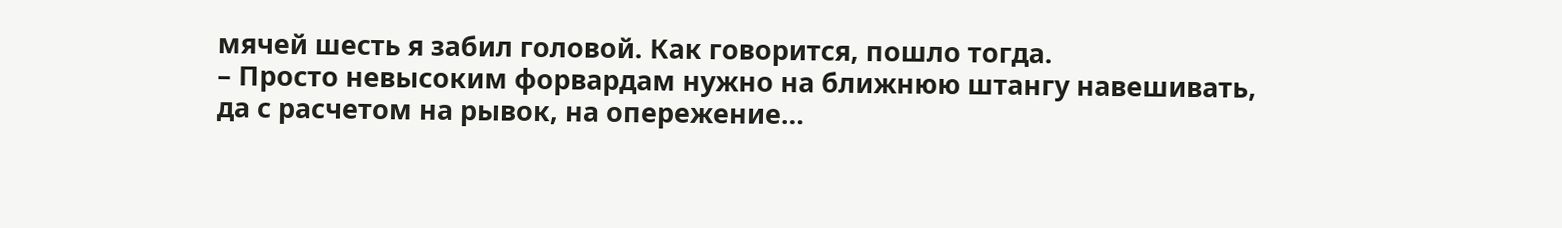мячей шесть я забил головой. Как говорится, пошло тогда.
– Просто невысоким форвардам нужно на ближнюю штангу навешивать, да с расчетом на рывок, на опережение…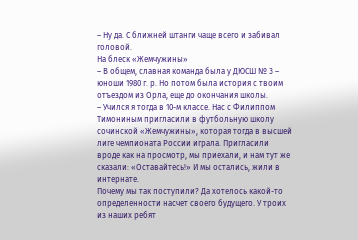– Ну да. С ближней штанги чаще всего и забивал головой.
На блеск «Жемчужины»
– В общем, славная команда была у ДЮСШ № 3 – юноши 1980 г. р. Но потом была история с твоим отъездом из Орла, еще до окончания школы.
– Учился я тогда в 10-м классе. Нас с Филиппом Тимониным пригласили в футбольную школу сочинской «Жемчужины», которая тогда в высшей лиге чемпионата России играла. Пригласили вроде как на просмотр, мы приехали, и нам тут же сказали: «Оставайтесь!» И мы остались, жили в интернате.
Почему мы так поступили? Да хотелось какой-то определенности насчет своего будущего. У троих из наших ребят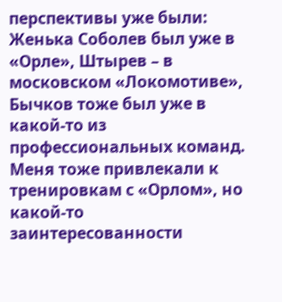перспективы уже были: Женька Соболев был уже в «Орле», Штырев – в московском «Локомотиве», Бычков тоже был уже в какой-то из профессиональных команд. Меня тоже привлекали к тренировкам с «Орлом», но какой-то заинтересованности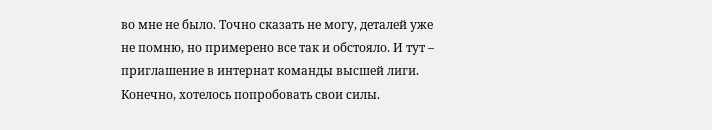во мне не было. Точно сказать не могу, деталей уже не помню, но примерено все так и обстояло. И тут – приглашение в интернат команды высшей лиги. Конечно, хотелось попробовать свои силы.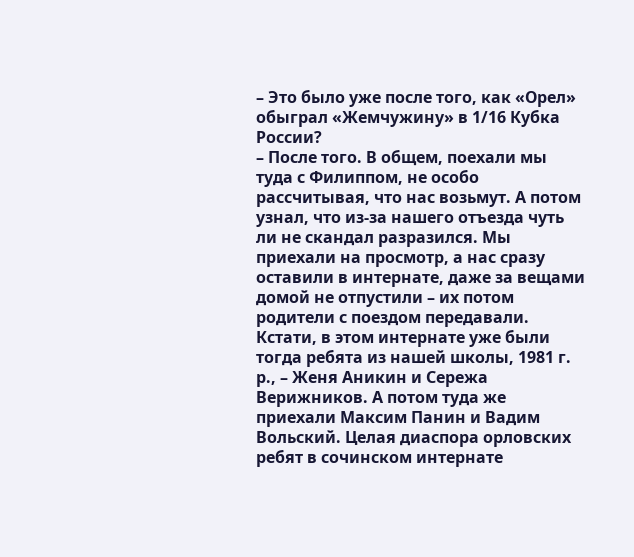– Это было уже после того, как «Орел» обыграл «Жемчужину» в 1/16 Кубка России?
– После того. В общем, поехали мы туда с Филиппом, не особо рассчитывая, что нас возьмут. А потом узнал, что из-за нашего отъезда чуть ли не скандал разразился. Мы приехали на просмотр, а нас сразу оставили в интернате, даже за вещами домой не отпустили – их потом родители с поездом передавали. Кстати, в этом интернате уже были тогда ребята из нашей школы, 1981 г. р., – Женя Аникин и Сережа Верижников. А потом туда же приехали Максим Панин и Вадим Вольский. Целая диаспора орловских ребят в сочинском интернате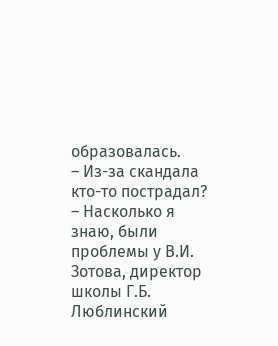образовалась.
– Из-за скандала кто-то пострадал?
– Насколько я знаю, были проблемы у В.И. Зотова, директор школы Г.Б. Люблинский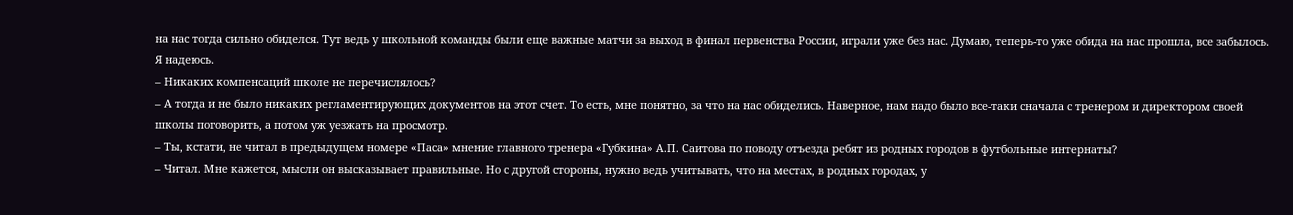на нас тогда сильно обиделся. Тут ведь у школьной команды были еще важные матчи за выход в финал первенства России, играли уже без нас. Думаю, теперь-то уже обида на нас прошла, все забылось. Я надеюсь.
– Никаких компенсаций школе не перечислялось?
– А тогда и не было никаких регламентирующих документов на этот счет. То есть, мне понятно, за что на нас обиделись. Наверное, нам надо было все-таки сначала с тренером и директором своей школы поговорить, а потом уж уезжать на просмотр.
– Ты, кстати, не читал в предыдущем номере «Паса» мнение главного тренера «Губкина» А.П. Саитова по поводу отъезда ребят из родных городов в футбольные интернаты?
– Читал. Мне кажется, мысли он высказывает правильные. Но с другой стороны, нужно ведь учитывать, что на местах, в родных городах, у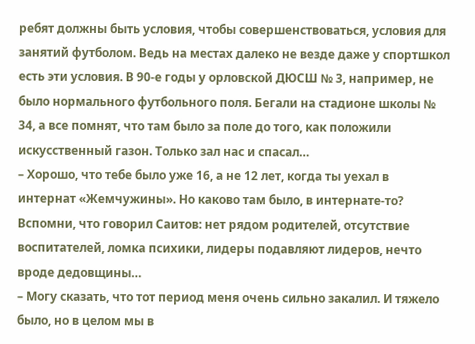ребят должны быть условия, чтобы совершенствоваться, условия для занятий футболом. Ведь на местах далеко не везде даже у спортшкол есть эти условия. В 90-е годы у орловской ДЮСШ № 3, например, не было нормального футбольного поля. Бегали на стадионе школы № 34, а все помнят, что там было за поле до того, как положили искусственный газон. Только зал нас и спасал…
– Хорошо, что тебе было уже 16, а не 12 лет, когда ты уехал в интернат «Жемчужины». Но каково там было, в интернате-то? Вспомни, что говорил Саитов: нет рядом родителей, отсутствие воспитателей, ломка психики, лидеры подавляют лидеров, нечто вроде дедовщины…
– Могу сказать, что тот период меня очень сильно закалил. И тяжело было, но в целом мы в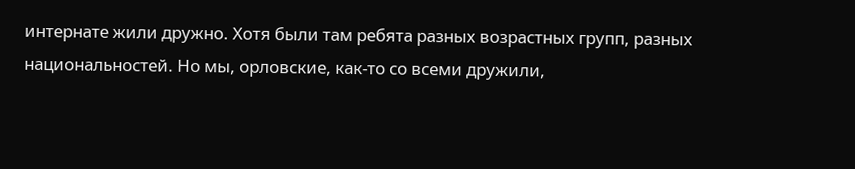интернате жили дружно. Хотя были там ребята разных возрастных групп, разных национальностей. Но мы, орловские, как-то со всеми дружили,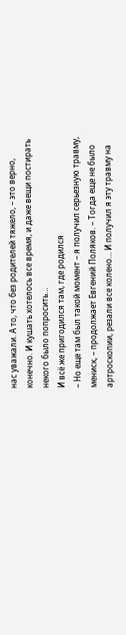нас уважали. А то, что без родителей тяжело, – это верно, конечно. И кушать хотелось все время, и даже вещи постирать некого было попросить…
И всё же пригодился там, где родился
– Но еще там был такой момент – я получил серьезную травму, мениск, – продолжает Евгений Поляков. – Тогда еще не было артроскопии, резали все колено… И получил я эту травму на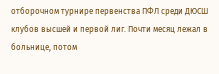отборочном турнире первенства ПФЛ среди ДЮСШ клубов высшей и первой лиг. Почти месяц лежал в больнице, потом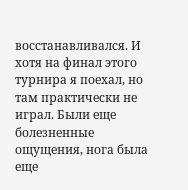восстанавливался. И хотя на финал этого турнира я поехал, но там практически не играл. Были еще болезненные ощущения, нога была еще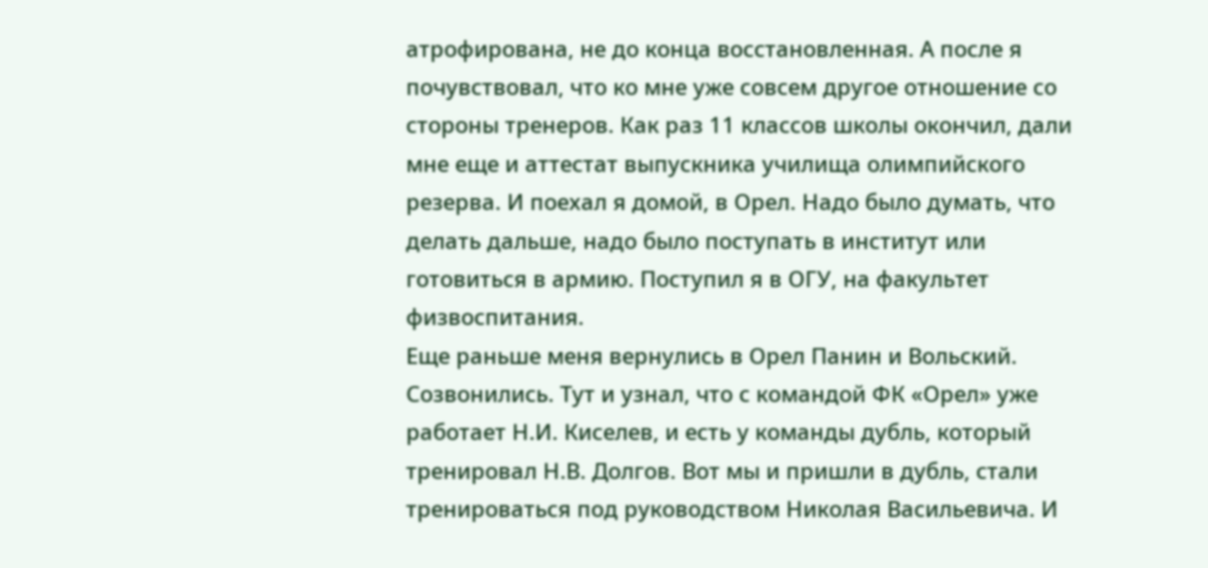атрофирована, не до конца восстановленная. А после я почувствовал, что ко мне уже совсем другое отношение со стороны тренеров. Как раз 11 классов школы окончил, дали мне еще и аттестат выпускника училища олимпийского резерва. И поехал я домой, в Орел. Надо было думать, что делать дальше, надо было поступать в институт или готовиться в армию. Поступил я в ОГУ, на факультет физвоспитания.
Еще раньше меня вернулись в Орел Панин и Вольский. Созвонились. Тут и узнал, что с командой ФК «Орел» уже работает Н.И. Киселев, и есть у команды дубль, который тренировал Н.В. Долгов. Вот мы и пришли в дубль, стали тренироваться под руководством Николая Васильевича. И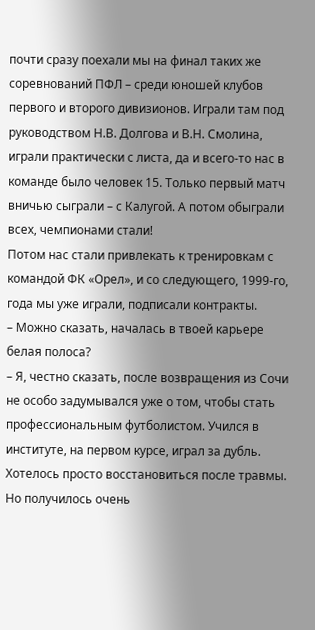почти сразу поехали мы на финал таких же соревнований ПФЛ – среди юношей клубов первого и второго дивизионов. Играли там под руководством Н.В. Долгова и В.Н. Смолина, играли практически с листа, да и всего-то нас в команде было человек 15. Только первый матч вничью сыграли – с Калугой. А потом обыграли всех, чемпионами стали!
Потом нас стали привлекать к тренировкам с командой ФК «Орел», и со следующего, 1999-го, года мы уже играли, подписали контракты.
– Можно сказать, началась в твоей карьере белая полоса?
– Я, честно сказать, после возвращения из Сочи не особо задумывался уже о том, чтобы стать профессиональным футболистом. Учился в институте, на первом курсе, играл за дубль. Хотелось просто восстановиться после травмы. Но получилось очень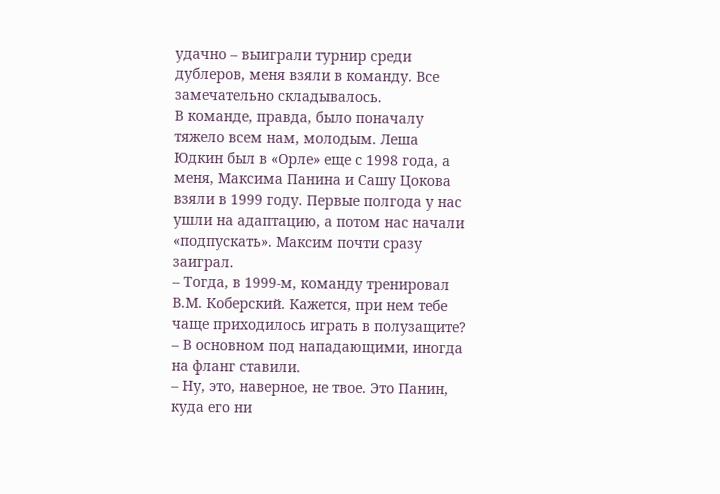удачно – выиграли турнир среди дублеров, меня взяли в команду. Все замечательно складывалось.
В команде, правда, было поначалу тяжело всем нам, молодым. Леша Юдкин был в «Орле» еще с 1998 года, а меня, Максима Панина и Сашу Цокова взяли в 1999 году. Первые полгода у нас ушли на адаптацию, а потом нас начали «подпускать». Максим почти сразу заиграл.
– Тогда, в 1999-м, команду тренировал В.М. Коберский. Кажется, при нем тебе чаще приходилось играть в полузащите?
– В основном под нападающими, иногда на фланг ставили.
– Ну, это, наверное, не твое. Это Панин, куда его ни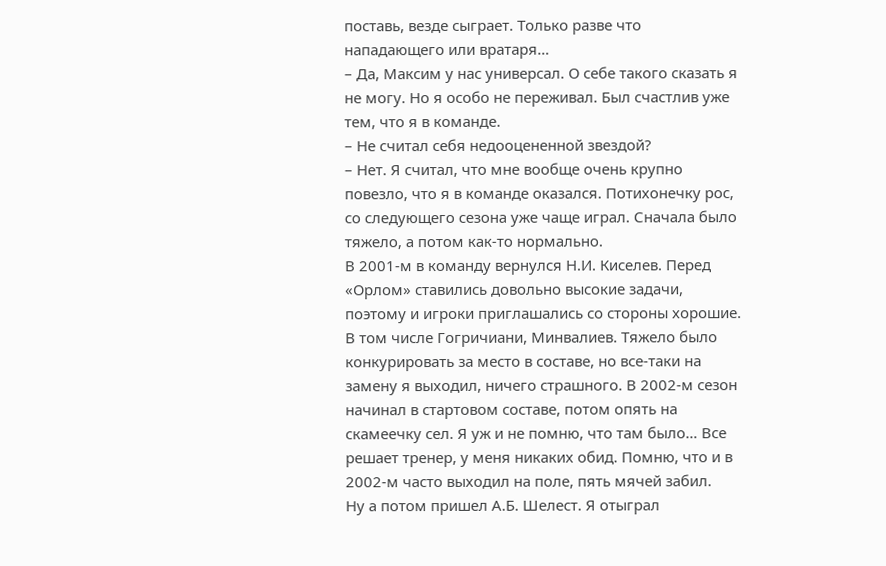поставь, везде сыграет. Только разве что нападающего или вратаря…
– Да, Максим у нас универсал. О себе такого сказать я не могу. Но я особо не переживал. Был счастлив уже тем, что я в команде.
– Не считал себя недооцененной звездой?
– Нет. Я считал, что мне вообще очень крупно повезло, что я в команде оказался. Потихонечку рос, со следующего сезона уже чаще играл. Сначала было тяжело, а потом как-то нормально.
В 2001-м в команду вернулся Н.И. Киселев. Перед «Орлом» ставились довольно высокие задачи, поэтому и игроки приглашались со стороны хорошие. В том числе Гогричиани, Минвалиев. Тяжело было конкурировать за место в составе, но все-таки на замену я выходил, ничего страшного. В 2002-м сезон начинал в стартовом составе, потом опять на скамеечку сел. Я уж и не помню, что там было… Все решает тренер, у меня никаких обид. Помню, что и в 2002-м часто выходил на поле, пять мячей забил.
Ну а потом пришел А.Б. Шелест. Я отыграл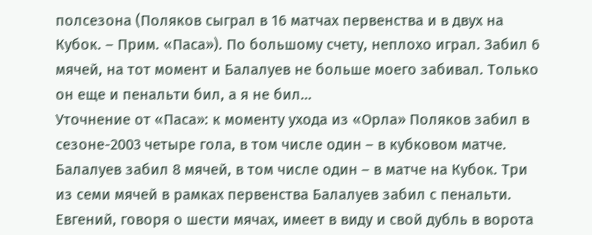полсезона (Поляков сыграл в 16 матчах первенства и в двух на Кубок. – Прим. «Паса»). По большому счету, неплохо играл. Забил 6 мячей, на тот момент и Балалуев не больше моего забивал. Только он еще и пенальти бил, а я не бил…
Уточнение от «Паса»: к моменту ухода из «Орла» Поляков забил в сезоне-2003 четыре гола, в том числе один – в кубковом матче. Балалуев забил 8 мячей, в том числе один – в матче на Кубок. Три из семи мячей в рамках первенства Балалуев забил с пенальти. Евгений, говоря о шести мячах, имеет в виду и свой дубль в ворота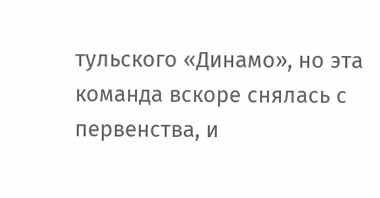тульского «Динамо», но эта команда вскоре снялась с первенства, и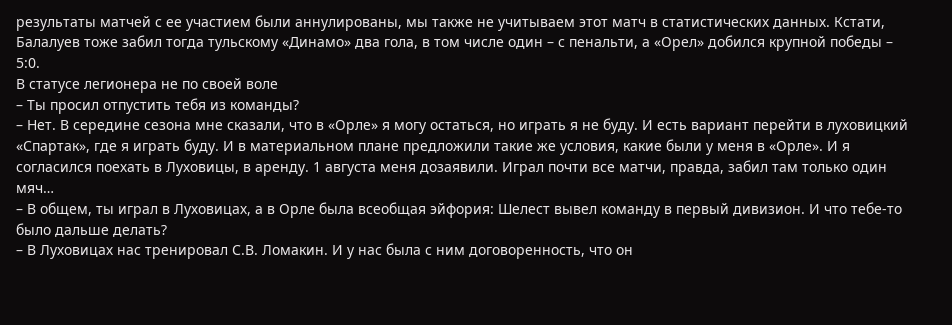результаты матчей с ее участием были аннулированы, мы также не учитываем этот матч в статистических данных. Кстати, Балалуев тоже забил тогда тульскому «Динамо» два гола, в том числе один – с пенальти, а «Орел» добился крупной победы – 5:0.
В статусе легионера не по своей воле
– Ты просил отпустить тебя из команды?
– Нет. В середине сезона мне сказали, что в «Орле» я могу остаться, но играть я не буду. И есть вариант перейти в луховицкий «Спартак», где я играть буду. И в материальном плане предложили такие же условия, какие были у меня в «Орле». И я согласился поехать в Луховицы, в аренду. 1 августа меня дозаявили. Играл почти все матчи, правда, забил там только один мяч…
– В общем, ты играл в Луховицах, а в Орле была всеобщая эйфория: Шелест вывел команду в первый дивизион. И что тебе-то было дальше делать?
– В Луховицах нас тренировал С.В. Ломакин. И у нас была с ним договоренность, что он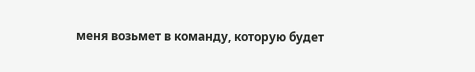меня возьмет в команду, которую будет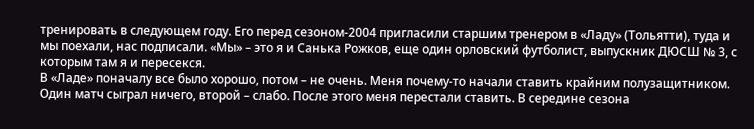тренировать в следующем году. Его перед сезоном-2004 пригласили старшим тренером в «Ладу» (Тольятти), туда и мы поехали, нас подписали. «Мы» – это я и Санька Рожков, еще один орловский футболист, выпускник ДЮСШ № 3, с которым там я и пересекся.
В «Ладе» поначалу все было хорошо, потом – не очень. Меня почему-то начали ставить крайним полузащитником. Один матч сыграл ничего, второй – слабо. После этого меня перестали ставить. В середине сезона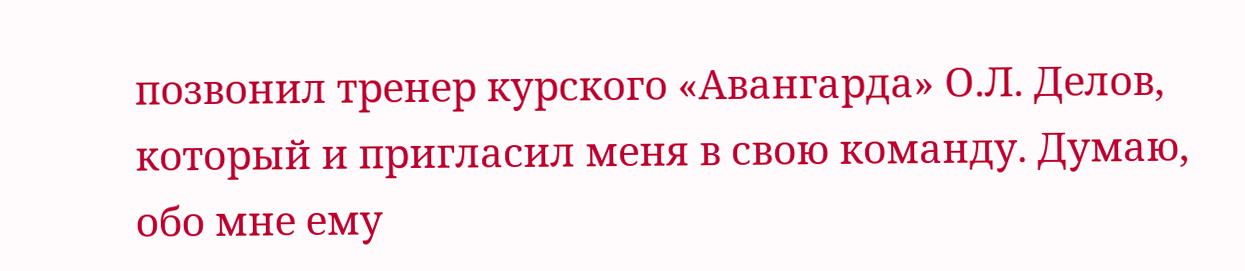позвонил тренер курского «Авангарда» О.Л. Делов, который и пригласил меня в свою команду. Думаю, обо мне ему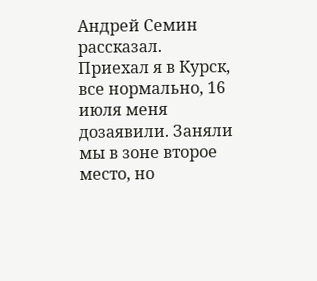Андрей Семин рассказал.
Приехал я в Курск, все нормально, 16 июля меня дозаявили. Заняли мы в зоне второе место, но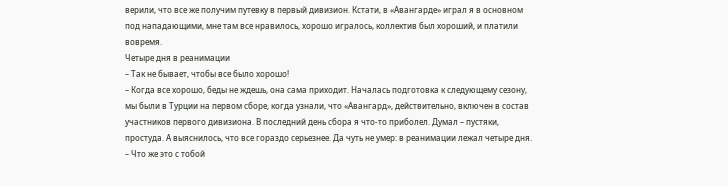верили, что все же получим путевку в первый дивизион. Кстати, в «Авангарде» играл я в основном под нападающими, мне там все нравилось, хорошо игралось, коллектив был хороший, и платили вовремя.
Четыре дня в реанимации
– Так не бывает, чтобы все было хорошо!
– Когда все хорошо, беды не ждешь, она сама приходит. Началась подготовка к следующему сезону, мы были в Турции на первом сборе, когда узнали, что «Авангард», действительно, включен в состав участников первого дивизиона. В последний день сбора я что-то приболел. Думал – пустяки, простуда. А выяснилось, что все гораздо серьезнее. Да чуть не умер: в реанимации лежал четыре дня.
– Что же это с тобой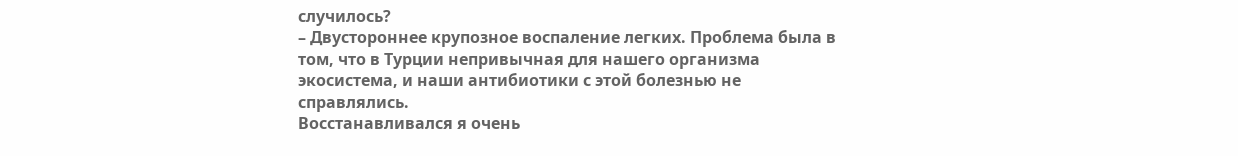случилось?
– Двустороннее крупозное воспаление легких. Проблема была в том, что в Турции непривычная для нашего организма экосистема, и наши антибиотики с этой болезнью не справлялись.
Восстанавливался я очень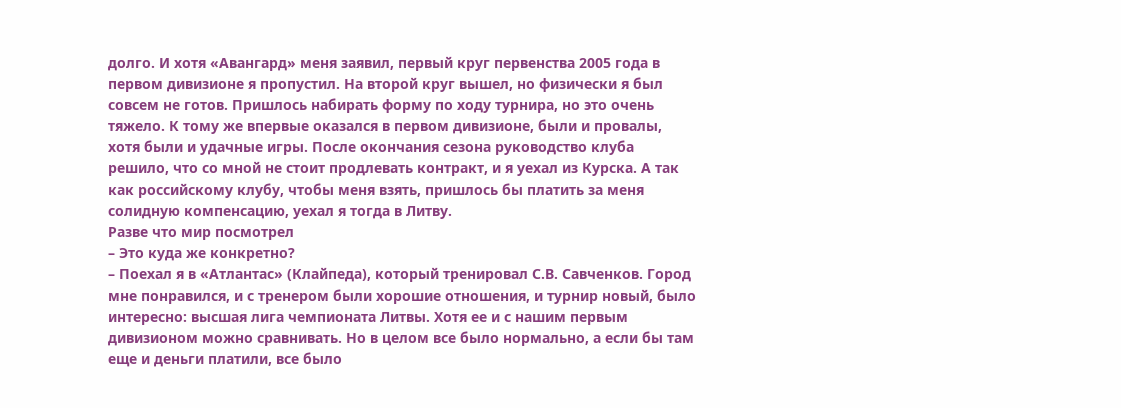долго. И хотя «Авангард» меня заявил, первый круг первенства 2005 года в первом дивизионе я пропустил. На второй круг вышел, но физически я был совсем не готов. Пришлось набирать форму по ходу турнира, но это очень тяжело. К тому же впервые оказался в первом дивизионе, были и провалы, хотя были и удачные игры. После окончания сезона руководство клуба решило, что со мной не стоит продлевать контракт, и я уехал из Курска. А так как российскому клубу, чтобы меня взять, пришлось бы платить за меня солидную компенсацию, уехал я тогда в Литву.
Разве что мир посмотрел
– Это куда же конкретно?
– Поехал я в «Атлантас» (Клайпеда), который тренировал С.В. Савченков. Город мне понравился, и с тренером были хорошие отношения, и турнир новый, было интересно: высшая лига чемпионата Литвы. Хотя ее и с нашим первым дивизионом можно сравнивать. Но в целом все было нормально, а если бы там еще и деньги платили, все было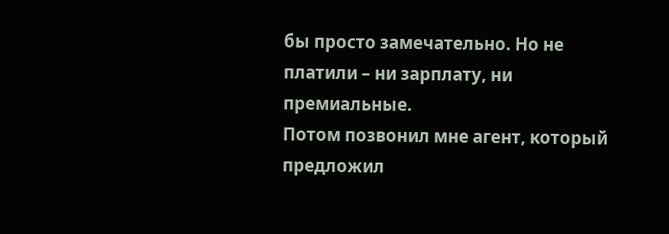бы просто замечательно. Но не платили – ни зарплату, ни премиальные.
Потом позвонил мне агент, который предложил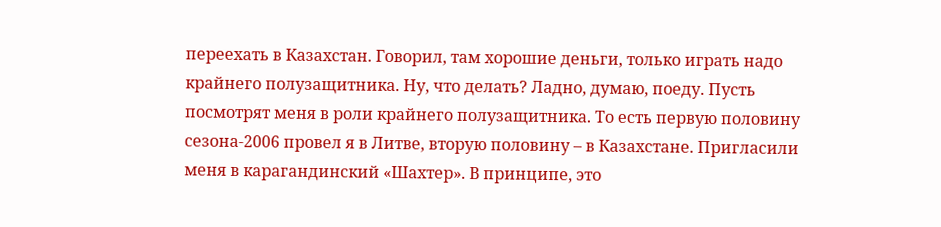переехать в Казахстан. Говорил, там хорошие деньги, только играть надо крайнего полузащитника. Ну, что делать? Ладно, думаю, поеду. Пусть посмотрят меня в роли крайнего полузащитника. То есть первую половину сезона-2006 провел я в Литве, вторую половину – в Казахстане. Пригласили меня в карагандинский «Шахтер». В принципе, это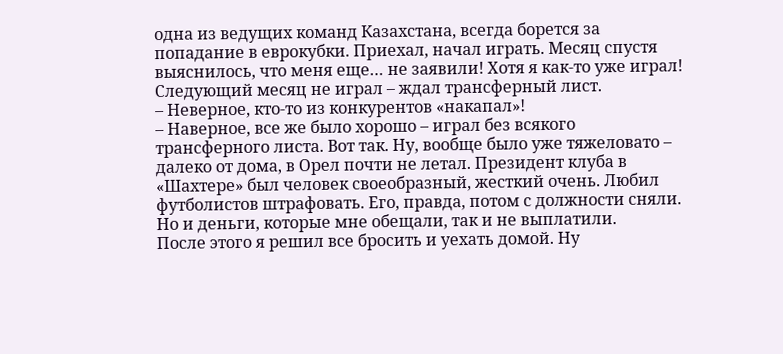одна из ведущих команд Казахстана, всегда борется за попадание в еврокубки. Приехал, начал играть. Месяц спустя выяснилось, что меня еще… не заявили! Хотя я как-то уже играл! Следующий месяц не играл – ждал трансферный лист.
– Неверное, кто-то из конкурентов «накапал»!
– Наверное, все же было хорошо – играл без всякого трансферного листа. Вот так. Ну, вообще было уже тяжеловато – далеко от дома, в Орел почти не летал. Президент клуба в «Шахтере» был человек своеобразный, жесткий очень. Любил футболистов штрафовать. Его, правда, потом с должности сняли. Но и деньги, которые мне обещали, так и не выплатили.
После этого я решил все бросить и уехать домой. Ну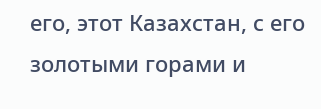его, этот Казахстан, с его золотыми горами и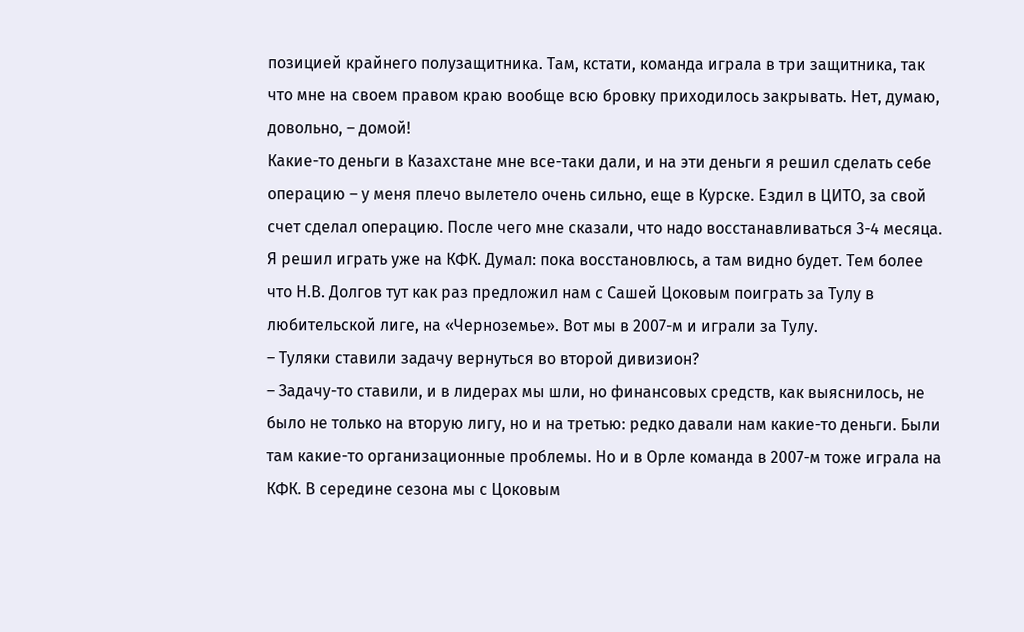позицией крайнего полузащитника. Там, кстати, команда играла в три защитника, так что мне на своем правом краю вообще всю бровку приходилось закрывать. Нет, думаю, довольно, – домой!
Какие-то деньги в Казахстане мне все-таки дали, и на эти деньги я решил сделать себе операцию – у меня плечо вылетело очень сильно, еще в Курске. Ездил в ЦИТО, за свой счет сделал операцию. После чего мне сказали, что надо восстанавливаться 3-4 месяца. Я решил играть уже на КФК. Думал: пока восстановлюсь, а там видно будет. Тем более что Н.В. Долгов тут как раз предложил нам с Сашей Цоковым поиграть за Тулу в любительской лиге, на «Черноземье». Вот мы в 2007-м и играли за Тулу.
– Туляки ставили задачу вернуться во второй дивизион?
– Задачу-то ставили, и в лидерах мы шли, но финансовых средств, как выяснилось, не было не только на вторую лигу, но и на третью: редко давали нам какие-то деньги. Были там какие-то организационные проблемы. Но и в Орле команда в 2007-м тоже играла на КФК. В середине сезона мы с Цоковым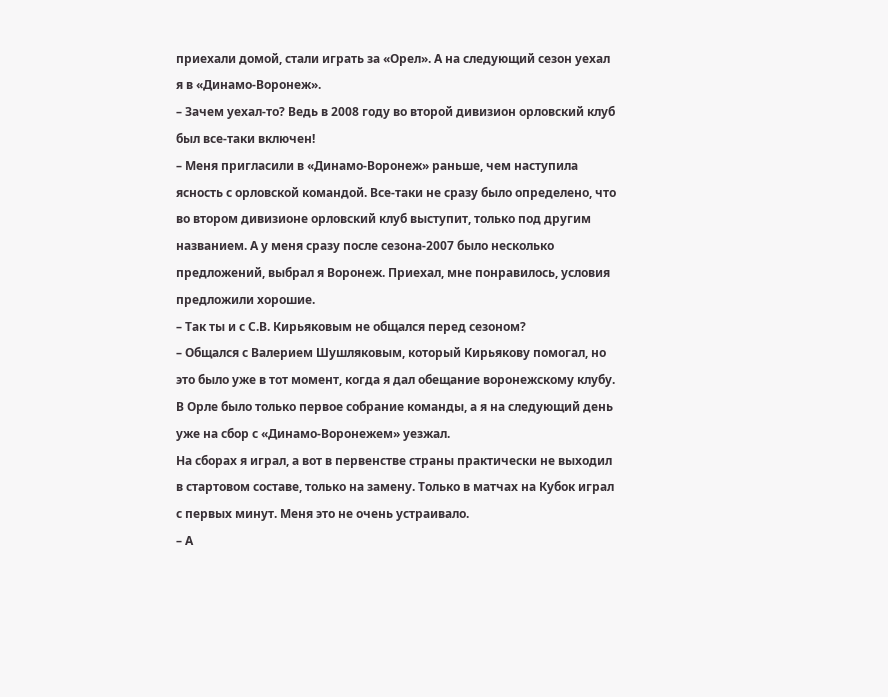приехали домой, стали играть за «Орел». А на следующий сезон уехал я в «Динамо-Воронеж».
– Зачем уехал-то? Ведь в 2008 году во второй дивизион орловский клуб был все-таки включен!
– Меня пригласили в «Динамо-Воронеж» раньше, чем наступила ясность с орловской командой. Все-таки не сразу было определено, что во втором дивизионе орловский клуб выступит, только под другим названием. А у меня сразу после сезона-2007 было несколько предложений, выбрал я Воронеж. Приехал, мне понравилось, условия предложили хорошие.
– Так ты и с С.В. Кирьяковым не общался перед сезоном?
– Общался с Валерием Шушляковым, который Кирьякову помогал, но это было уже в тот момент, когда я дал обещание воронежскому клубу. В Орле было только первое собрание команды, а я на следующий день уже на сбор с «Динамо-Воронежем» уезжал.
На сборах я играл, а вот в первенстве страны практически не выходил в стартовом составе, только на замену. Только в матчах на Кубок играл с первых минут. Меня это не очень устраивало.
– А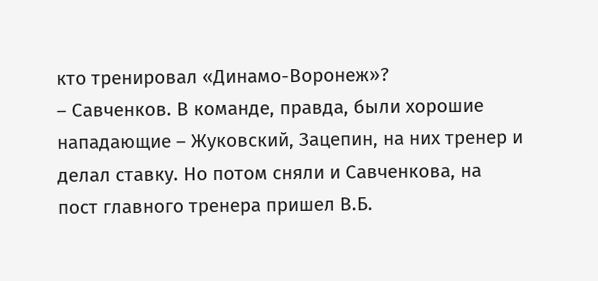кто тренировал «Динамо-Воронеж»?
– Савченков. В команде, правда, были хорошие нападающие – Жуковский, Зацепин, на них тренер и делал ставку. Но потом сняли и Савченкова, на пост главного тренера пришел В.Б.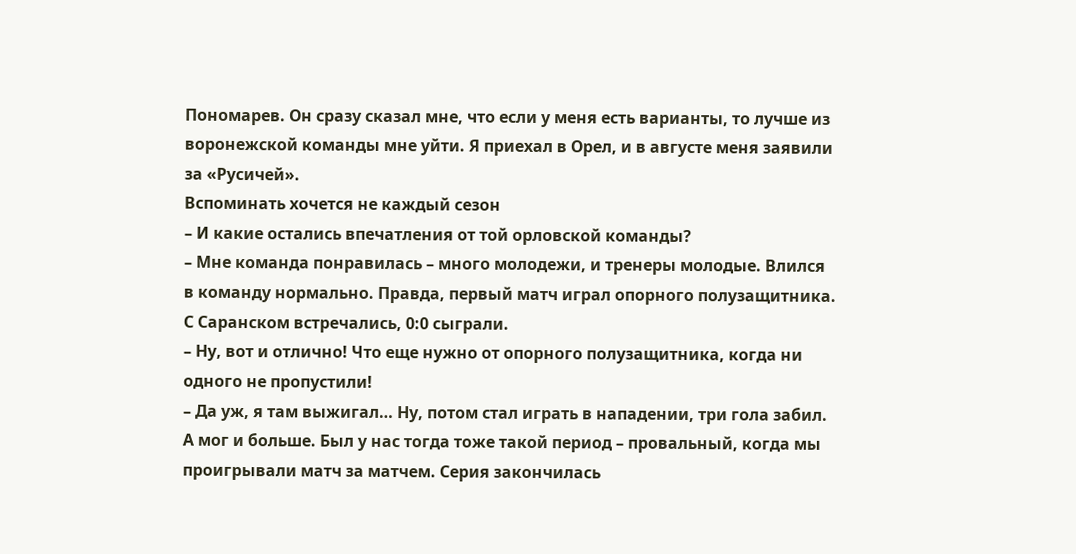Пономарев. Он сразу сказал мне, что если у меня есть варианты, то лучше из воронежской команды мне уйти. Я приехал в Орел, и в августе меня заявили за «Русичей».
Вспоминать хочется не каждый сезон
– И какие остались впечатления от той орловской команды?
– Мне команда понравилась – много молодежи, и тренеры молодые. Влился в команду нормально. Правда, первый матч играл опорного полузащитника. С Саранском встречались, 0:0 сыграли.
– Ну, вот и отлично! Что еще нужно от опорного полузащитника, когда ни одного не пропустили!
– Да уж, я там выжигал… Ну, потом стал играть в нападении, три гола забил. А мог и больше. Был у нас тогда тоже такой период – провальный, когда мы проигрывали матч за матчем. Серия закончилась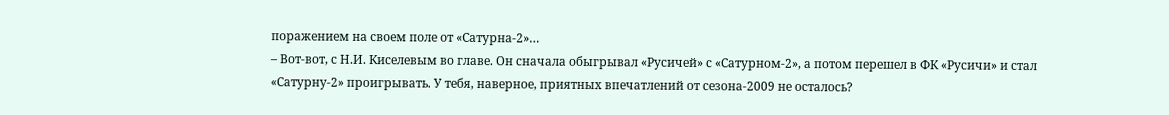поражением на своем поле от «Сатурна-2»…
– Вот-вот, с Н.И. Киселевым во главе. Он сначала обыгрывал «Русичей» с «Сатурном-2», а потом перешел в ФК «Русичи» и стал «Сатурну-2» проигрывать. У тебя, наверное, приятных впечатлений от сезона-2009 не осталось?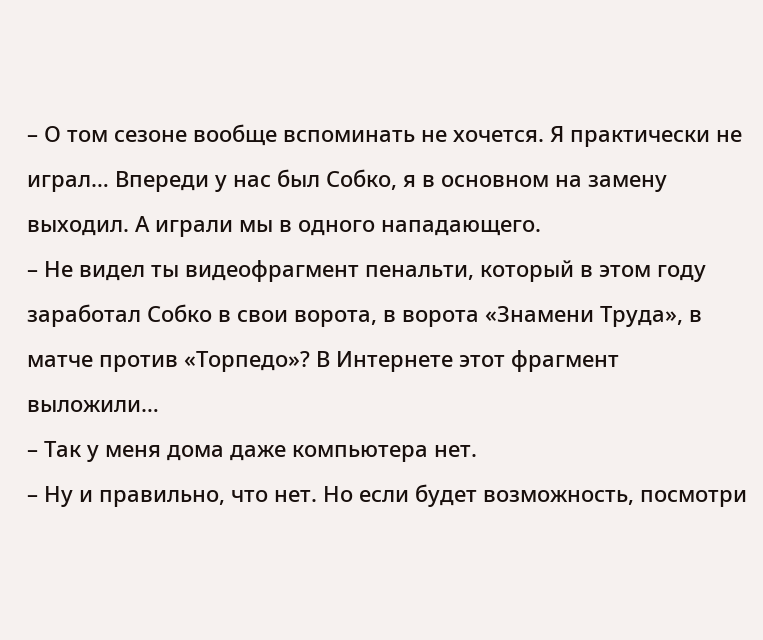– О том сезоне вообще вспоминать не хочется. Я практически не играл… Впереди у нас был Собко, я в основном на замену выходил. А играли мы в одного нападающего.
– Не видел ты видеофрагмент пенальти, который в этом году заработал Собко в свои ворота, в ворота «Знамени Труда», в матче против «Торпедо»? В Интернете этот фрагмент выложили…
– Так у меня дома даже компьютера нет.
– Ну и правильно, что нет. Но если будет возможность, посмотри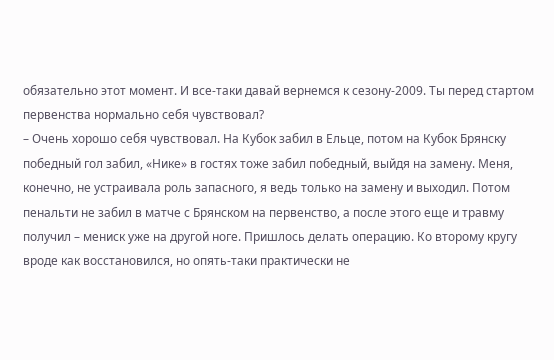обязательно этот момент. И все-таки давай вернемся к сезону-2009. Ты перед стартом первенства нормально себя чувствовал?
– Очень хорошо себя чувствовал. На Кубок забил в Ельце, потом на Кубок Брянску победный гол забил, «Нике» в гостях тоже забил победный, выйдя на замену. Меня, конечно, не устраивала роль запасного, я ведь только на замену и выходил. Потом пенальти не забил в матче с Брянском на первенство, а после этого еще и травму получил – мениск уже на другой ноге. Пришлось делать операцию. Ко второму кругу вроде как восстановился, но опять-таки практически не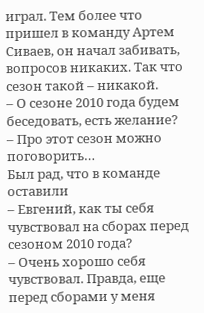играл. Тем более что пришел в команду Артем Сиваев, он начал забивать, вопросов никаких. Так что сезон такой – никакой.
– О сезоне 2010 года будем беседовать, есть желание?
– Про этот сезон можно поговорить…
Был рад, что в команде оставили
– Евгений, как ты себя чувствовал на сборах перед сезоном 2010 года?
– Очень хорошо себя чувствовал. Правда, еще перед сборами у меня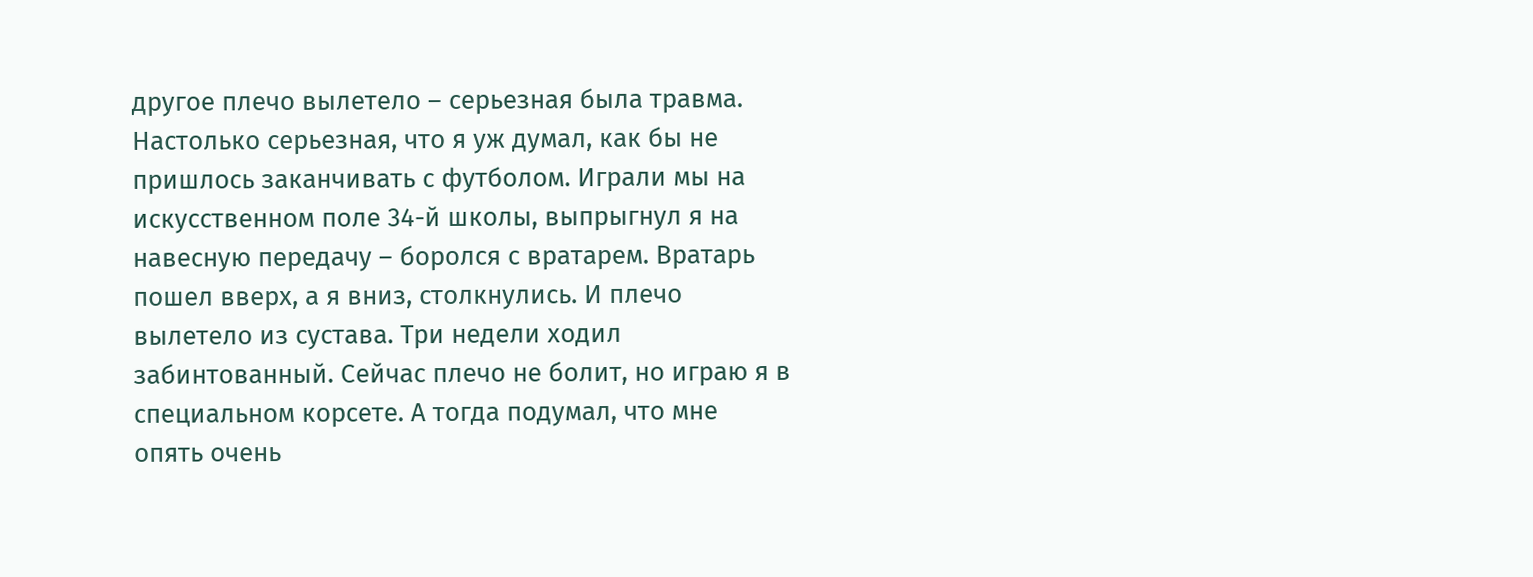другое плечо вылетело – серьезная была травма. Настолько серьезная, что я уж думал, как бы не пришлось заканчивать с футболом. Играли мы на искусственном поле 34-й школы, выпрыгнул я на навесную передачу – боролся с вратарем. Вратарь пошел вверх, а я вниз, столкнулись. И плечо вылетело из сустава. Три недели ходил забинтованный. Сейчас плечо не болит, но играю я в специальном корсете. А тогда подумал, что мне опять очень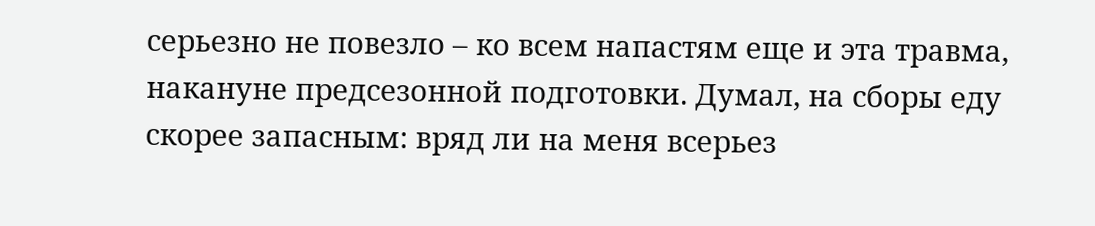серьезно не повезло – ко всем напастям еще и эта травма, накануне предсезонной подготовки. Думал, на сборы еду скорее запасным: вряд ли на меня всерьез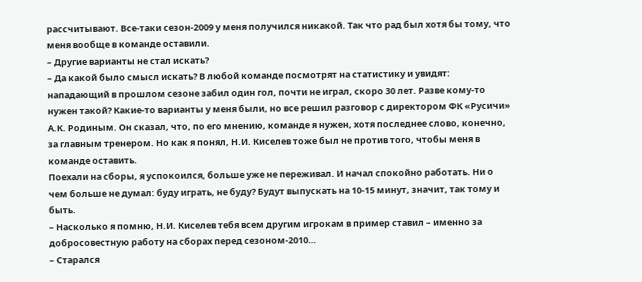рассчитывают. Все-таки сезон-2009 у меня получился никакой. Так что рад был хотя бы тому, что меня вообще в команде оставили.
– Другие варианты не стал искать?
– Да какой было смысл искать? В любой команде посмотрят на статистику и увидят: нападающий в прошлом сезоне забил один гол, почти не играл, скоро 30 лет. Разве кому-то нужен такой? Какие-то варианты у меня были, но все решил разговор с директором ФК «Русичи» А.К. Родиным. Он сказал, что, по его мнению, команде я нужен, хотя последнее слово, конечно, за главным тренером. Но как я понял, Н.И. Киселев тоже был не против того, чтобы меня в команде оставить.
Поехали на сборы, я успокоился, больше уже не переживал. И начал спокойно работать. Ни о чем больше не думал: буду играть, не буду? Будут выпускать на 10-15 минут, значит, так тому и быть.
– Насколько я помню, Н.И. Киселев тебя всем другим игрокам в пример ставил – именно за добросовестную работу на сборах перед сезоном-2010…
– Старался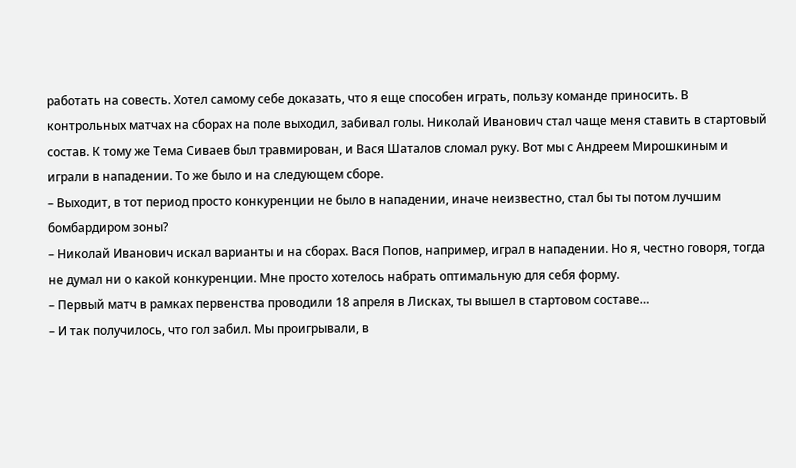работать на совесть. Хотел самому себе доказать, что я еще способен играть, пользу команде приносить. В контрольных матчах на сборах на поле выходил, забивал голы. Николай Иванович стал чаще меня ставить в стартовый состав. К тому же Тема Сиваев был травмирован, и Вася Шаталов сломал руку. Вот мы с Андреем Мирошкиным и играли в нападении. То же было и на следующем сборе.
– Выходит, в тот период просто конкуренции не было в нападении, иначе неизвестно, стал бы ты потом лучшим бомбардиром зоны?
– Николай Иванович искал варианты и на сборах. Вася Попов, например, играл в нападении. Но я, честно говоря, тогда не думал ни о какой конкуренции. Мне просто хотелось набрать оптимальную для себя форму.
– Первый матч в рамках первенства проводили 18 апреля в Лисках, ты вышел в стартовом составе…
– И так получилось, что гол забил. Мы проигрывали, в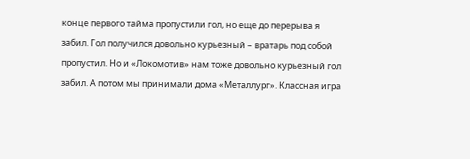конце первого тайма пропустили гол, но еще до перерыва я забил. Гол получился довольно курьезный – вратарь под собой пропустил. Но и «Локомотив» нам тоже довольно курьезный гол забил. А потом мы принимали дома «Металлург». Классная игра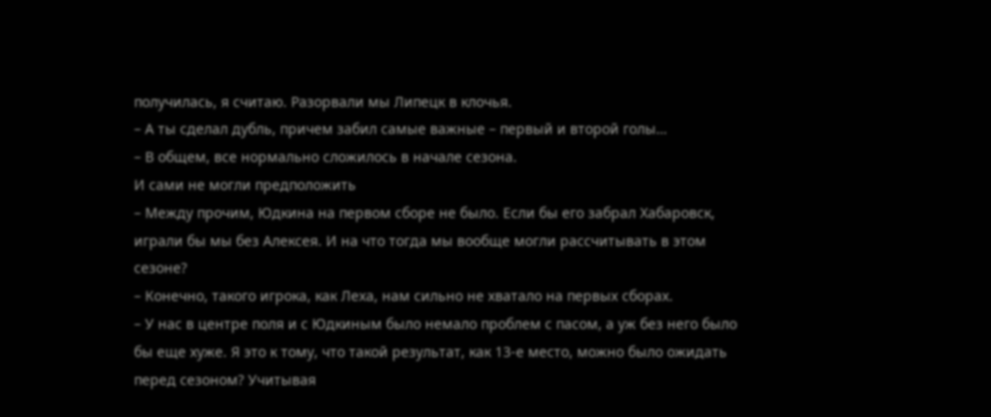получилась, я считаю. Разорвали мы Липецк в клочья.
– А ты сделал дубль, причем забил самые важные – первый и второй голы…
– В общем, все нормально сложилось в начале сезона.
И сами не могли предположить
– Между прочим, Юдкина на первом сборе не было. Если бы его забрал Хабаровск, играли бы мы без Алексея. И на что тогда мы вообще могли рассчитывать в этом сезоне?
– Конечно, такого игрока, как Леха, нам сильно не хватало на первых сборах.
– У нас в центре поля и с Юдкиным было немало проблем с пасом, а уж без него было бы еще хуже. Я это к тому, что такой результат, как 13-е место, можно было ожидать перед сезоном? Учитывая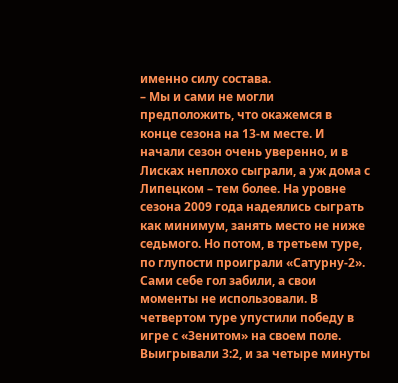именно силу состава.
– Мы и сами не могли предположить, что окажемся в конце сезона на 13-м месте. И начали сезон очень уверенно, и в Лисках неплохо сыграли, а уж дома с Липецком – тем более. На уровне сезона 2009 года надеялись сыграть как минимум, занять место не ниже седьмого. Но потом, в третьем туре, по глупости проиграли «Сатурну-2». Сами себе гол забили, а свои моменты не использовали. В четвертом туре упустили победу в игре с «Зенитом» на своем поле. Выигрывали 3:2, и за четыре минуты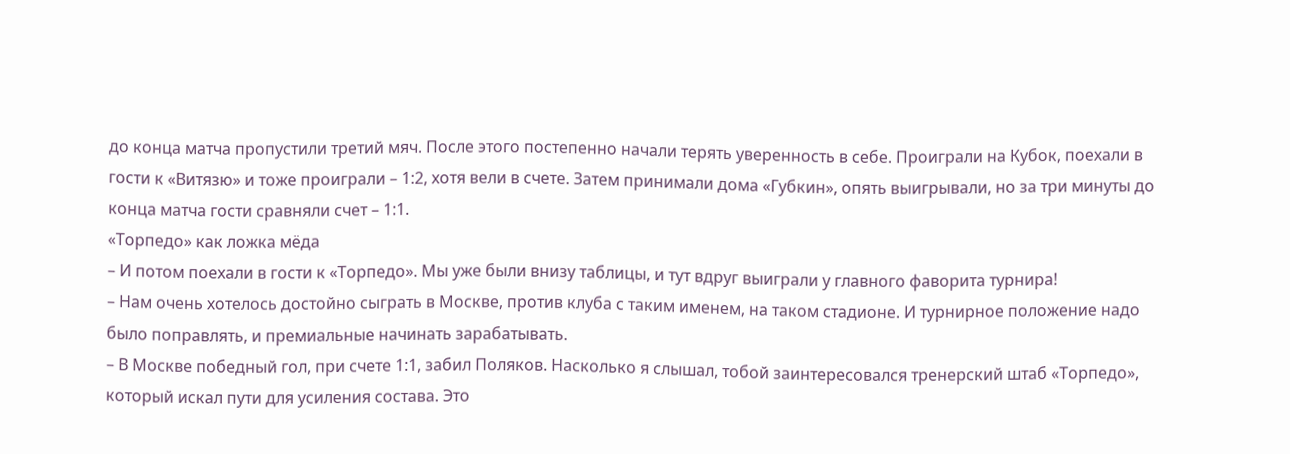до конца матча пропустили третий мяч. После этого постепенно начали терять уверенность в себе. Проиграли на Кубок, поехали в гости к «Витязю» и тоже проиграли – 1:2, хотя вели в счете. Затем принимали дома «Губкин», опять выигрывали, но за три минуты до конца матча гости сравняли счет – 1:1.
«Торпедо» как ложка мёда
– И потом поехали в гости к «Торпедо». Мы уже были внизу таблицы, и тут вдруг выиграли у главного фаворита турнира!
– Нам очень хотелось достойно сыграть в Москве, против клуба с таким именем, на таком стадионе. И турнирное положение надо было поправлять, и премиальные начинать зарабатывать.
– В Москве победный гол, при счете 1:1, забил Поляков. Насколько я слышал, тобой заинтересовался тренерский штаб «Торпедо», который искал пути для усиления состава. Это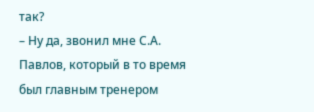так?
– Ну да, звонил мне С.А. Павлов, который в то время был главным тренером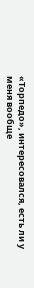«Торпедо», интересовался, есть ли у меня вообще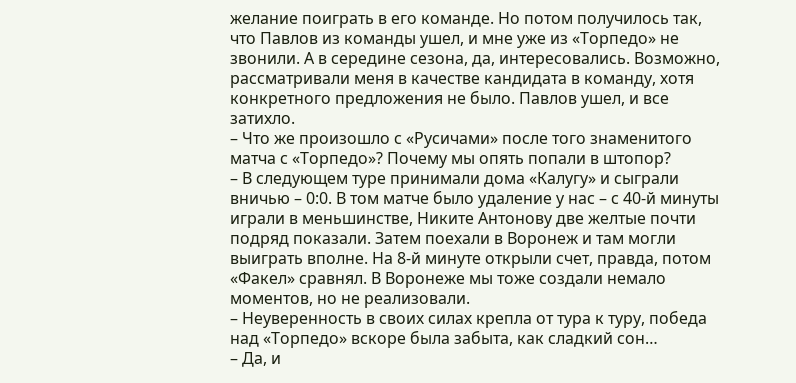желание поиграть в его команде. Но потом получилось так, что Павлов из команды ушел, и мне уже из «Торпедо» не звонили. А в середине сезона, да, интересовались. Возможно, рассматривали меня в качестве кандидата в команду, хотя конкретного предложения не было. Павлов ушел, и все затихло.
– Что же произошло с «Русичами» после того знаменитого матча с «Торпедо»? Почему мы опять попали в штопор?
– В следующем туре принимали дома «Калугу» и сыграли вничью – 0:0. В том матче было удаление у нас – с 40-й минуты играли в меньшинстве, Никите Антонову две желтые почти подряд показали. Затем поехали в Воронеж и там могли выиграть вполне. На 8-й минуте открыли счет, правда, потом «Факел» сравнял. В Воронеже мы тоже создали немало моментов, но не реализовали.
– Неуверенность в своих силах крепла от тура к туру, победа над «Торпедо» вскоре была забыта, как сладкий сон…
– Да, и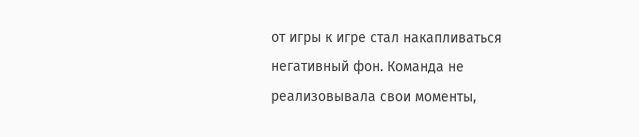от игры к игре стал накапливаться негативный фон. Команда не реализовывала свои моменты,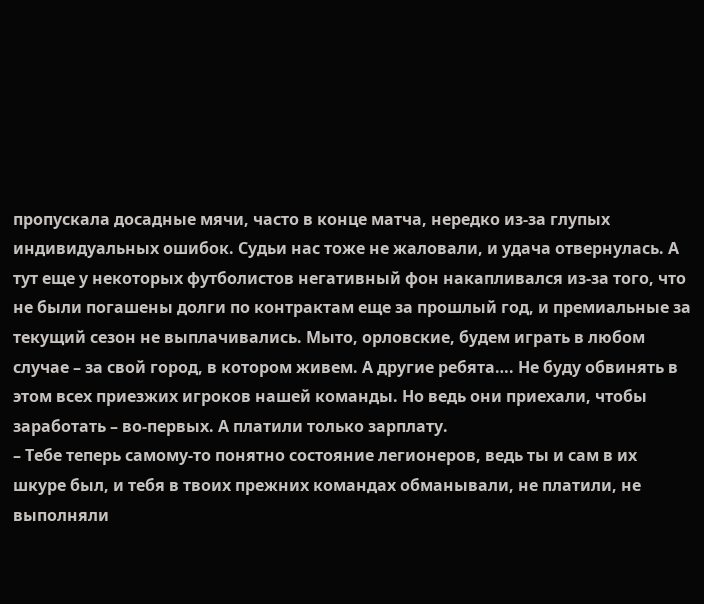пропускала досадные мячи, часто в конце матча, нередко из-за глупых индивидуальных ошибок. Судьи нас тоже не жаловали, и удача отвернулась. А тут еще у некоторых футболистов негативный фон накапливался из-за того, что не были погашены долги по контрактам еще за прошлый год, и премиальные за текущий сезон не выплачивались. Мыто, орловские, будем играть в любом случае – за свой город, в котором живем. А другие ребята…. Не буду обвинять в этом всех приезжих игроков нашей команды. Но ведь они приехали, чтобы заработать – во-первых. А платили только зарплату.
– Тебе теперь самому-то понятно состояние легионеров, ведь ты и сам в их шкуре был, и тебя в твоих прежних командах обманывали, не платили, не выполняли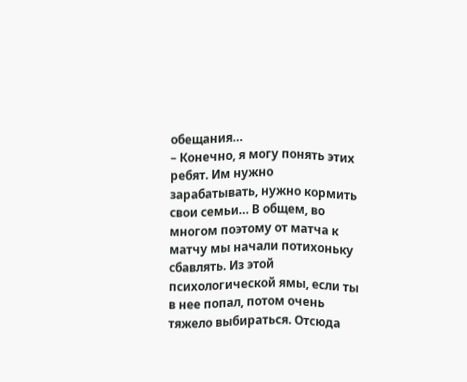обещания…
– Конечно, я могу понять этих ребят. Им нужно зарабатывать, нужно кормить свои семьи… В общем, во многом поэтому от матча к матчу мы начали потихоньку сбавлять. Из этой психологической ямы, если ты в нее попал, потом очень тяжело выбираться. Отсюда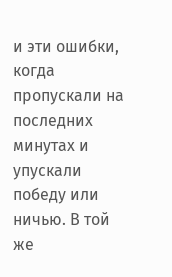и эти ошибки, когда пропускали на последних минутах и упускали победу или ничью. В той же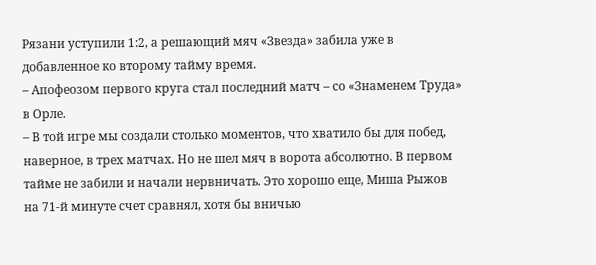Рязани уступили 1:2, а решающий мяч «Звезда» забила уже в добавленное ко второму тайму время.
– Апофеозом первого круга стал последний матч – со «Знаменем Труда» в Орле.
– В той игре мы создали столько моментов, что хватило бы для побед, наверное, в трех матчах. Но не шел мяч в ворота абсолютно. В первом тайме не забили и начали нервничать. Это хорошо еще, Миша Рыжов на 71-й минуте счет сравнял, хотя бы вничью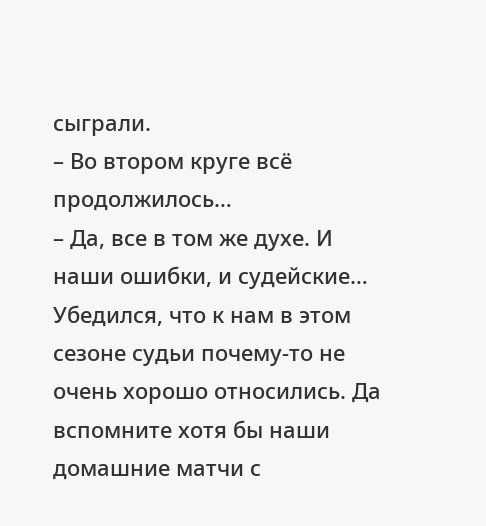сыграли.
– Во втором круге всё продолжилось…
– Да, все в том же духе. И наши ошибки, и судейские… Убедился, что к нам в этом сезоне судьи почему-то не очень хорошо относились. Да вспомните хотя бы наши домашние матчи с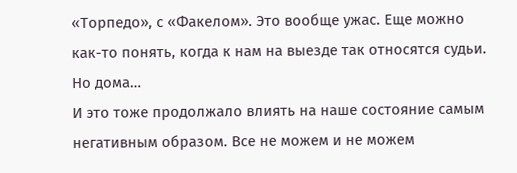«Торпедо», с «Факелом». Это вообще ужас. Еще можно как-то понять, когда к нам на выезде так относятся судьи. Но дома…
И это тоже продолжало влиять на наше состояние самым негативным образом. Все не можем и не можем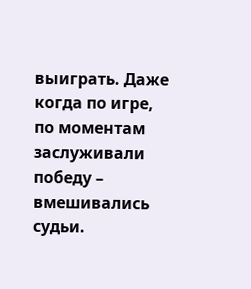выиграть. Даже когда по игре, по моментам заслуживали победу – вмешивались судьи.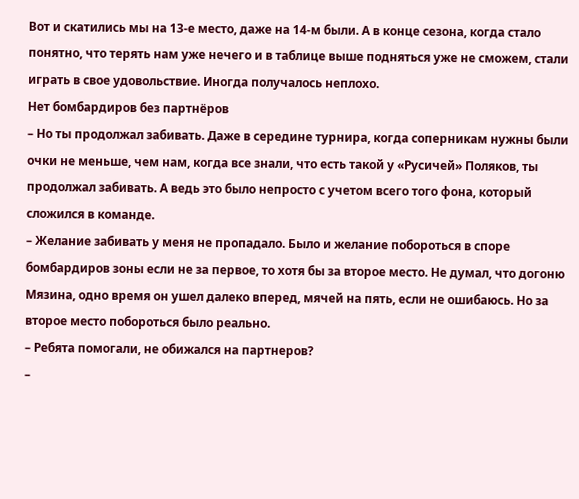Вот и скатились мы на 13-е место, даже на 14-м были. А в конце сезона, когда стало понятно, что терять нам уже нечего и в таблице выше подняться уже не сможем, стали играть в свое удовольствие. Иногда получалось неплохо.
Нет бомбардиров без партнёров
– Но ты продолжал забивать. Даже в середине турнира, когда соперникам нужны были очки не меньше, чем нам, когда все знали, что есть такой у «Русичей» Поляков, ты продолжал забивать. А ведь это было непросто с учетом всего того фона, который сложился в команде.
– Желание забивать у меня не пропадало. Было и желание побороться в споре бомбардиров зоны если не за первое, то хотя бы за второе место. Не думал, что догоню Мязина, одно время он ушел далеко вперед, мячей на пять, если не ошибаюсь. Но за второе место побороться было реально.
– Ребята помогали, не обижался на партнеров?
–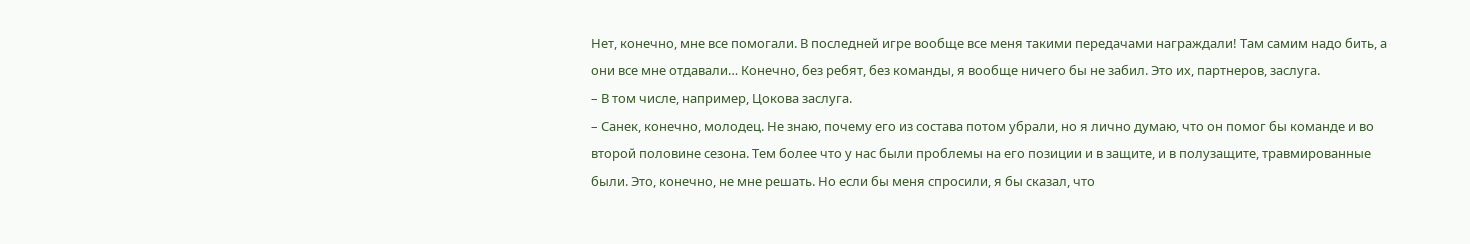Нет, конечно, мне все помогали. В последней игре вообще все меня такими передачами награждали! Там самим надо бить, а они все мне отдавали… Конечно, без ребят, без команды, я вообще ничего бы не забил. Это их, партнеров, заслуга.
– В том числе, например, Цокова заслуга.
– Санек, конечно, молодец. Не знаю, почему его из состава потом убрали, но я лично думаю, что он помог бы команде и во второй половине сезона. Тем более что у нас были проблемы на его позиции и в защите, и в полузащите, травмированные были. Это, конечно, не мне решать. Но если бы меня спросили, я бы сказал, что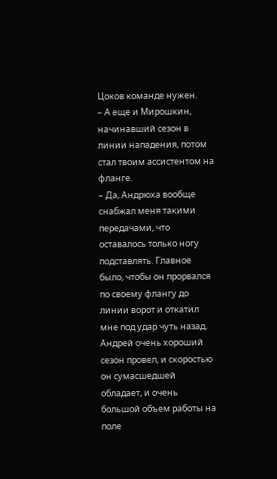Цоков команде нужен.
– А еще и Мирошкин, начинавший сезон в линии нападения, потом стал твоим ассистентом на фланге.
– Да, Андрюха вообще снабжал меня такими передачами, что оставалось только ногу подставлять. Главное было, чтобы он прорвался по своему флангу до линии ворот и откатил мне под удар чуть назад. Андрей очень хороший сезон провел, и скоростью он сумасшедшей обладает, и очень большой объем работы на поле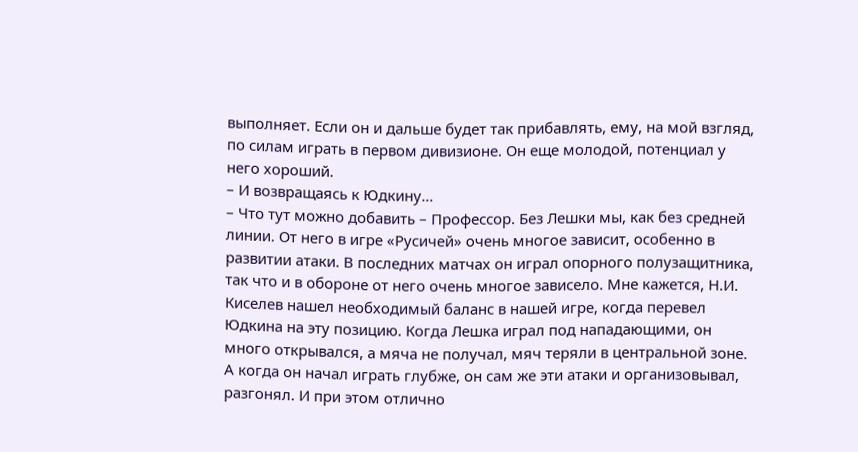выполняет. Если он и дальше будет так прибавлять, ему, на мой взгляд, по силам играть в первом дивизионе. Он еще молодой, потенциал у него хороший.
– И возвращаясь к Юдкину…
– Что тут можно добавить – Профессор. Без Лешки мы, как без средней линии. От него в игре «Русичей» очень многое зависит, особенно в развитии атаки. В последних матчах он играл опорного полузащитника, так что и в обороне от него очень многое зависело. Мне кажется, Н.И. Киселев нашел необходимый баланс в нашей игре, когда перевел Юдкина на эту позицию. Когда Лешка играл под нападающими, он много открывался, а мяча не получал, мяч теряли в центральной зоне. А когда он начал играть глубже, он сам же эти атаки и организовывал, разгонял. И при этом отлично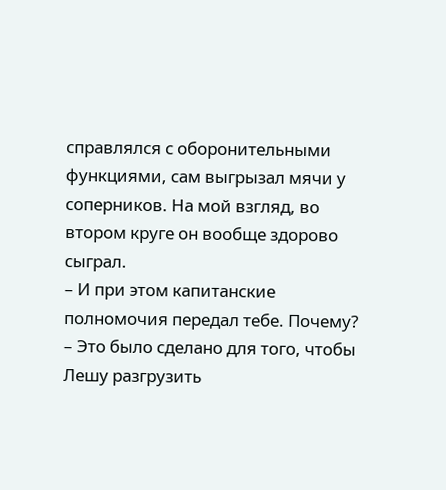справлялся с оборонительными функциями, сам выгрызал мячи у соперников. На мой взгляд, во втором круге он вообще здорово сыграл.
– И при этом капитанские полномочия передал тебе. Почему?
– Это было сделано для того, чтобы Лешу разгрузить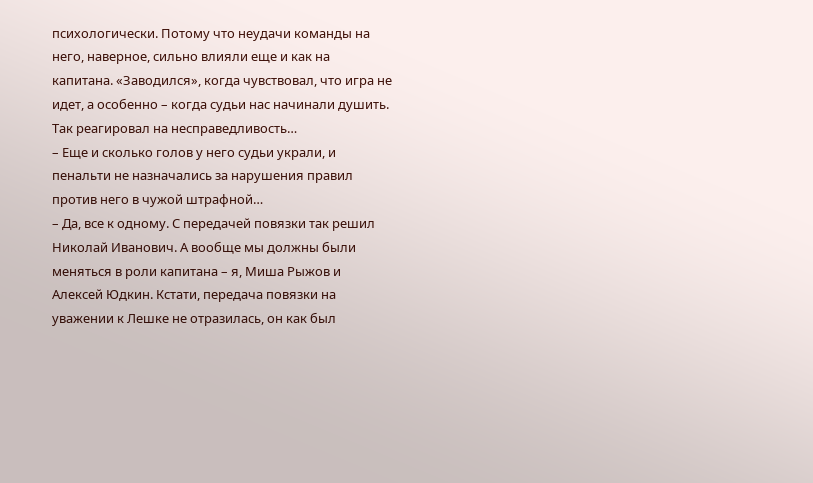психологически. Потому что неудачи команды на него, наверное, сильно влияли еще и как на капитана. «Заводился», когда чувствовал, что игра не идет, а особенно – когда судьи нас начинали душить. Так реагировал на несправедливость…
– Еще и сколько голов у него судьи украли, и пенальти не назначались за нарушения правил против него в чужой штрафной…
– Да, все к одному. С передачей повязки так решил Николай Иванович. А вообще мы должны были меняться в роли капитана – я, Миша Рыжов и Алексей Юдкин. Кстати, передача повязки на уважении к Лешке не отразилась, он как был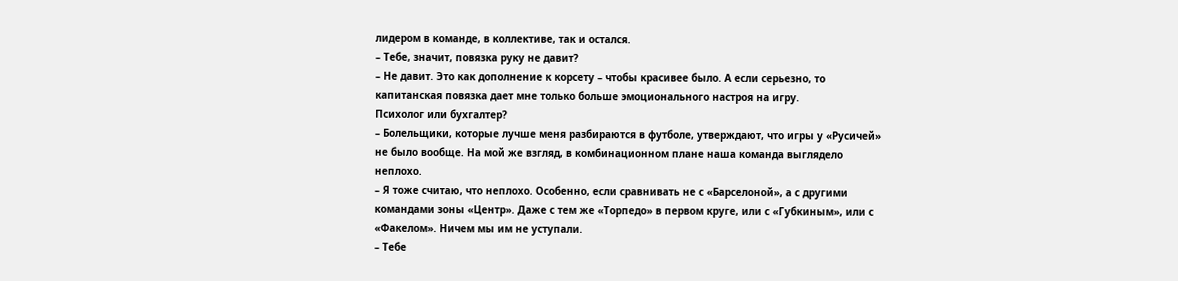лидером в команде, в коллективе, так и остался.
– Тебе, значит, повязка руку не давит?
– Не давит. Это как дополнение к корсету – чтобы красивее было. А если серьезно, то капитанская повязка дает мне только больше эмоционального настроя на игру.
Психолог или бухгалтер?
– Болельщики, которые лучше меня разбираются в футболе, утверждают, что игры у «Русичей» не было вообще. На мой же взгляд, в комбинационном плане наша команда выглядело неплохо.
– Я тоже считаю, что неплохо. Особенно, если сравнивать не с «Барселоной», а с другими командами зоны «Центр». Даже с тем же «Торпедо» в первом круге, или с «Губкиным», или с «Факелом». Ничем мы им не уступали.
– Тебе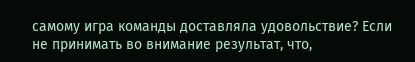самому игра команды доставляла удовольствие? Если не принимать во внимание результат, что,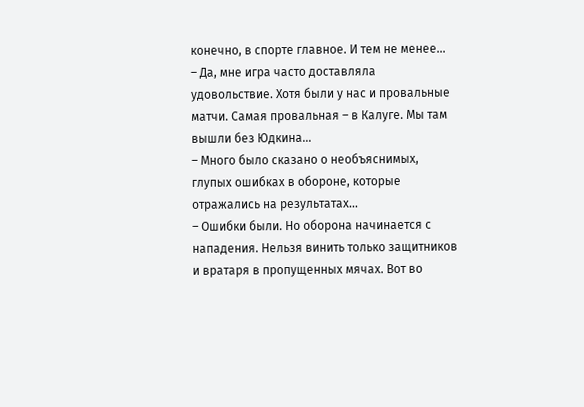конечно, в спорте главное. И тем не менее…
– Да, мне игра часто доставляла удовольствие. Хотя были у нас и провальные матчи. Самая провальная – в Калуге. Мы там вышли без Юдкина…
– Много было сказано о необъяснимых, глупых ошибках в обороне, которые отражались на результатах…
– Ошибки были. Но оборона начинается с нападения. Нельзя винить только защитников и вратаря в пропущенных мячах. Вот во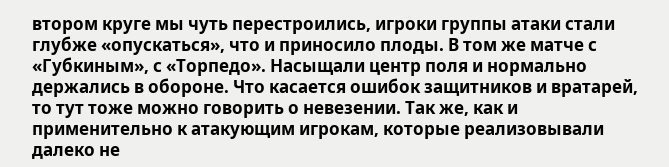втором круге мы чуть перестроились, игроки группы атаки стали глубже «опускаться», что и приносило плоды. В том же матче с «Губкиным», с «Торпедо». Насыщали центр поля и нормально держались в обороне. Что касается ошибок защитников и вратарей, то тут тоже можно говорить о невезении. Так же, как и применительно к атакующим игрокам, которые реализовывали далеко не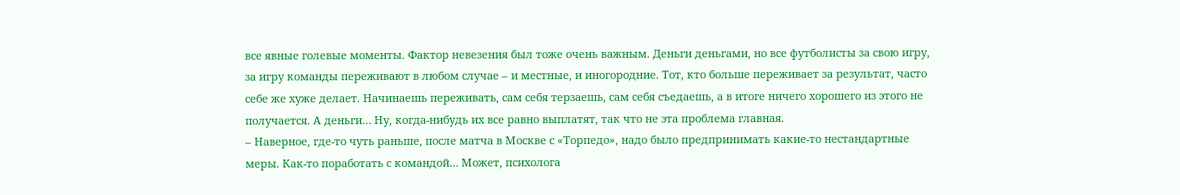все явные голевые моменты. Фактор невезения был тоже очень важным. Деньги деньгами, но все футболисты за свою игру, за игру команды переживают в любом случае – и местные, и иногородние. Тот, кто больше переживает за результат, часто себе же хуже делает. Начинаешь переживать, сам себя терзаешь, сам себя съедаешь, а в итоге ничего хорошего из этого не получается. А деньги… Ну, когда-нибудь их все равно выплатят, так что не эта проблема главная.
– Наверное, где-то чуть раньше, после матча в Москве с «Торпедо», надо было предпринимать какие-то нестандартные меры. Как-то поработать с командой… Может, психолога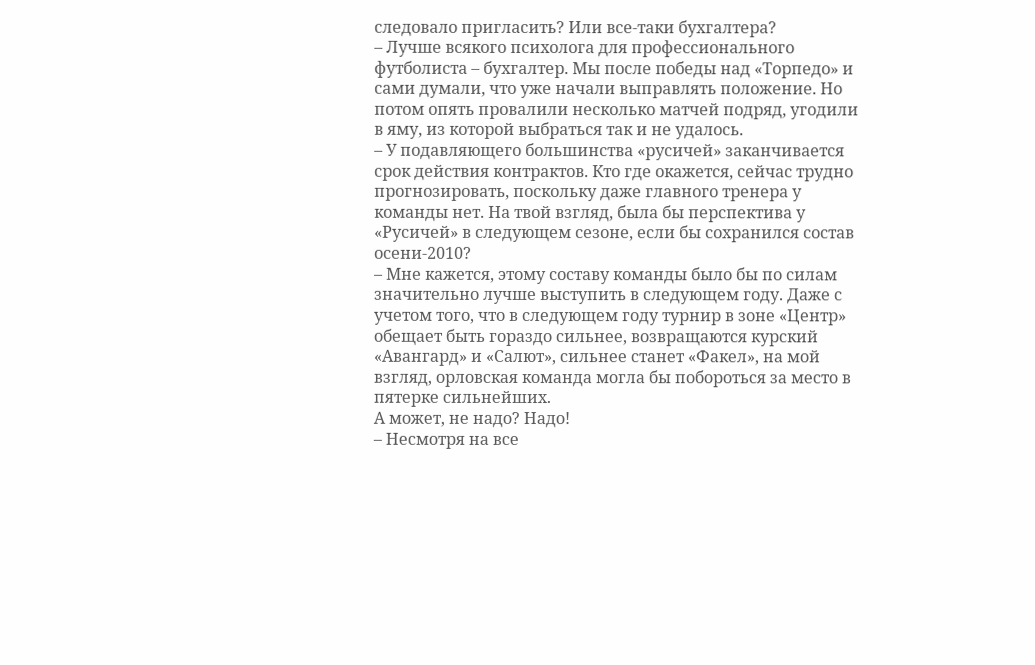следовало пригласить? Или все-таки бухгалтера?
– Лучше всякого психолога для профессионального футболиста – бухгалтер. Мы после победы над «Торпедо» и сами думали, что уже начали выправлять положение. Но потом опять провалили несколько матчей подряд, угодили в яму, из которой выбраться так и не удалось.
– У подавляющего большинства «русичей» заканчивается срок действия контрактов. Кто где окажется, сейчас трудно прогнозировать, поскольку даже главного тренера у команды нет. На твой взгляд, была бы перспектива у «Русичей» в следующем сезоне, если бы сохранился состав осени-2010?
– Мне кажется, этому составу команды было бы по силам значительно лучше выступить в следующем году. Даже с учетом того, что в следующем году турнир в зоне «Центр» обещает быть гораздо сильнее, возвращаются курский «Авангард» и «Салют», сильнее станет «Факел», на мой взгляд, орловская команда могла бы побороться за место в пятерке сильнейших.
А может, не надо? Надо!
– Несмотря на все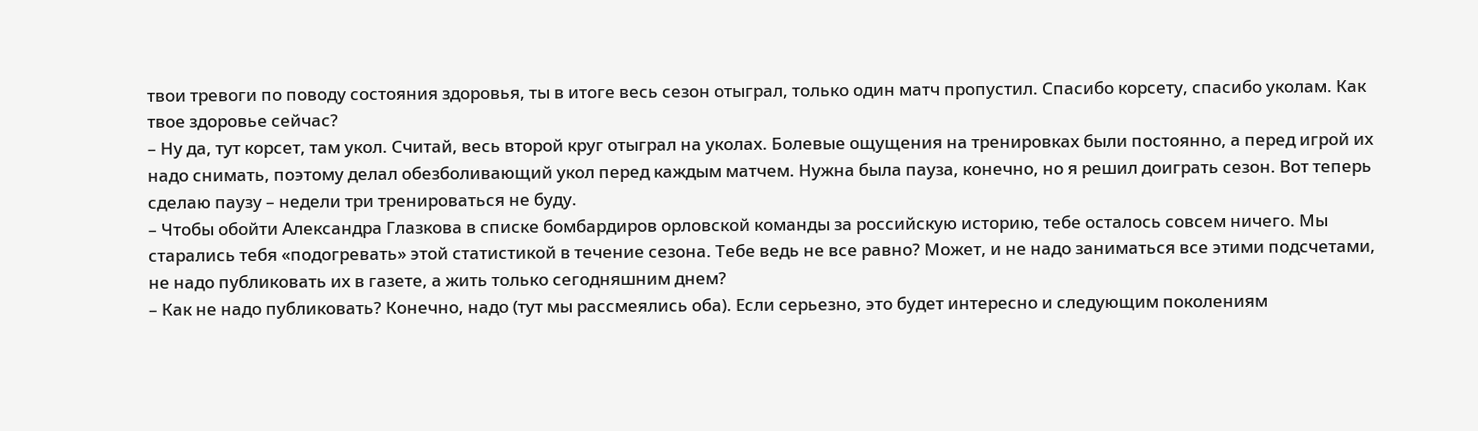твои тревоги по поводу состояния здоровья, ты в итоге весь сезон отыграл, только один матч пропустил. Спасибо корсету, спасибо уколам. Как твое здоровье сейчас?
– Ну да, тут корсет, там укол. Считай, весь второй круг отыграл на уколах. Болевые ощущения на тренировках были постоянно, а перед игрой их надо снимать, поэтому делал обезболивающий укол перед каждым матчем. Нужна была пауза, конечно, но я решил доиграть сезон. Вот теперь сделаю паузу – недели три тренироваться не буду.
– Чтобы обойти Александра Глазкова в списке бомбардиров орловской команды за российскую историю, тебе осталось совсем ничего. Мы старались тебя «подогревать» этой статистикой в течение сезона. Тебе ведь не все равно? Может, и не надо заниматься все этими подсчетами, не надо публиковать их в газете, а жить только сегодняшним днем?
– Как не надо публиковать? Конечно, надо (тут мы рассмеялись оба). Если серьезно, это будет интересно и следующим поколениям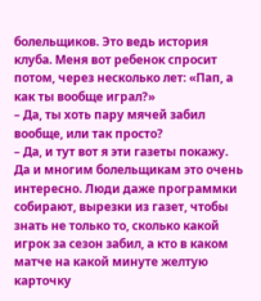болельщиков. Это ведь история клуба. Меня вот ребенок спросит потом, через несколько лет: «Пап, а как ты вообще играл?»
– Да, ты хоть пару мячей забил вообще, или так просто?
– Да, и тут вот я эти газеты покажу. Да и многим болельщикам это очень интересно. Люди даже программки собирают, вырезки из газет, чтобы знать не только то, сколько какой игрок за сезон забил, а кто в каком матче на какой минуте желтую карточку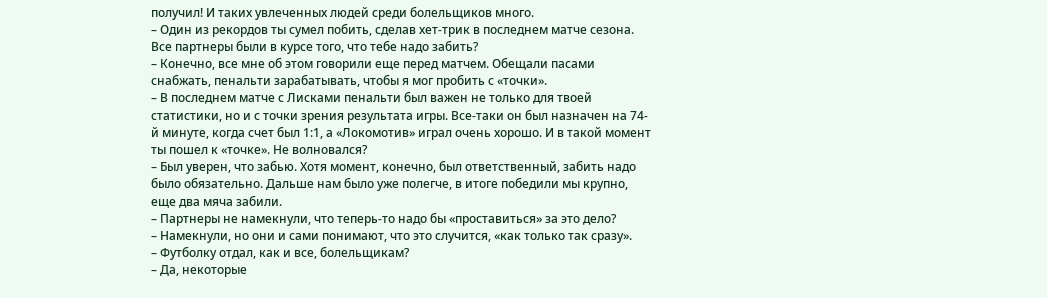получил! И таких увлеченных людей среди болельщиков много.
– Один из рекордов ты сумел побить, сделав хет-трик в последнем матче сезона. Все партнеры были в курсе того, что тебе надо забить?
– Конечно, все мне об этом говорили еще перед матчем. Обещали пасами снабжать, пенальти зарабатывать, чтобы я мог пробить с «точки».
– В последнем матче с Лисками пенальти был важен не только для твоей статистики, но и с точки зрения результата игры. Все-таки он был назначен на 74-й минуте, когда счет был 1:1, а «Локомотив» играл очень хорошо. И в такой момент ты пошел к «точке». Не волновался?
– Был уверен, что забью. Хотя момент, конечно, был ответственный, забить надо было обязательно. Дальше нам было уже полегче, в итоге победили мы крупно, еще два мяча забили.
– Партнеры не намекнули, что теперь-то надо бы «проставиться» за это дело?
– Намекнули, но они и сами понимают, что это случится, «как только так сразу».
– Футболку отдал, как и все, болельщикам?
– Да, некоторые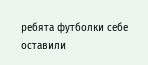ребята футболки себе оставили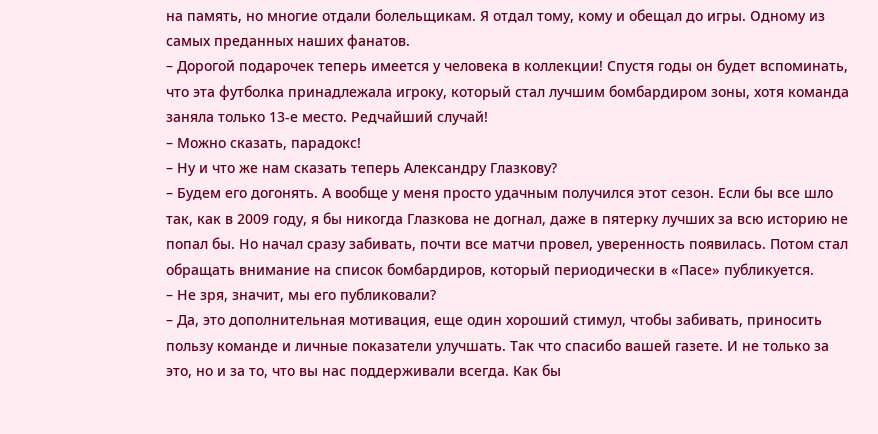на память, но многие отдали болельщикам. Я отдал тому, кому и обещал до игры. Одному из самых преданных наших фанатов.
– Дорогой подарочек теперь имеется у человека в коллекции! Спустя годы он будет вспоминать, что эта футболка принадлежала игроку, который стал лучшим бомбардиром зоны, хотя команда заняла только 13-е место. Редчайший случай!
– Можно сказать, парадокс!
– Ну и что же нам сказать теперь Александру Глазкову?
– Будем его догонять. А вообще у меня просто удачным получился этот сезон. Если бы все шло так, как в 2009 году, я бы никогда Глазкова не догнал, даже в пятерку лучших за всю историю не попал бы. Но начал сразу забивать, почти все матчи провел, уверенность появилась. Потом стал обращать внимание на список бомбардиров, который периодически в «Пасе» публикуется.
– Не зря, значит, мы его публиковали?
– Да, это дополнительная мотивация, еще один хороший стимул, чтобы забивать, приносить пользу команде и личные показатели улучшать. Так что спасибо вашей газете. И не только за это, но и за то, что вы нас поддерживали всегда. Как бы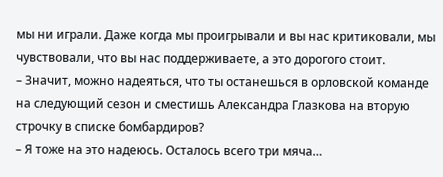мы ни играли. Даже когда мы проигрывали и вы нас критиковали, мы чувствовали, что вы нас поддерживаете, а это дорогого стоит.
– Значит, можно надеяться, что ты останешься в орловской команде на следующий сезон и сместишь Александра Глазкова на вторую строчку в списке бомбардиров?
– Я тоже на это надеюсь. Осталось всего три мяча…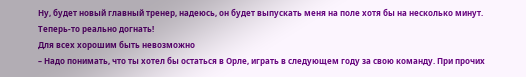Ну, будет новый главный тренер, надеюсь, он будет выпускать меня на поле хотя бы на несколько минут. Теперь-то реально догнать!
Для всех хорошим быть невозможно
– Надо понимать, что ты хотел бы остаться в Орле, играть в следующем году за свою команду. При прочих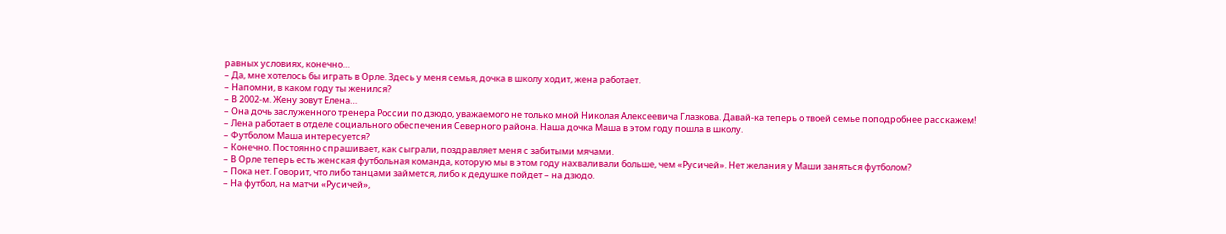равных условиях, конечно…
– Да, мне хотелось бы играть в Орле. Здесь у меня семья, дочка в школу ходит, жена работает.
– Напомни, в каком году ты женился?
– В 2002-м. Жену зовут Елена…
– Она дочь заслуженного тренера России по дзюдо, уважаемого не только мной Николая Алексеевича Глазкова. Давай-ка теперь о твоей семье поподробнее расскажем!
– Лена работает в отделе социального обеспечения Северного района. Наша дочка Маша в этом году пошла в школу.
– Футболом Маша интересуется?
– Конечно. Постоянно спрашивает, как сыграли, поздравляет меня с забитыми мячами.
– В Орле теперь есть женская футбольная команда, которую мы в этом году нахваливали больше, чем «Русичей». Нет желания у Маши заняться футболом?
– Пока нет. Говорит, что либо танцами займется, либо к дедушке пойдет – на дзюдо.
– На футбол, на матчи «Русичей»,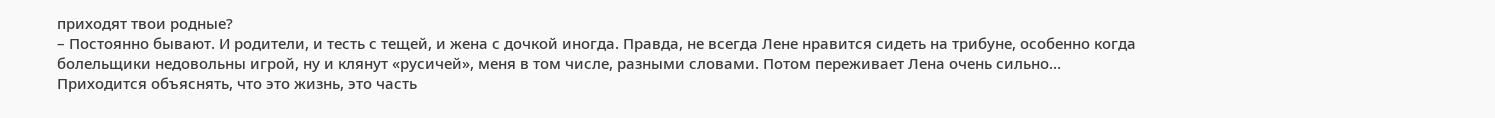приходят твои родные?
– Постоянно бывают. И родители, и тесть с тещей, и жена с дочкой иногда. Правда, не всегда Лене нравится сидеть на трибуне, особенно когда болельщики недовольны игрой, ну и клянут «русичей», меня в том числе, разными словами. Потом переживает Лена очень сильно… Приходится объяснять, что это жизнь, это часть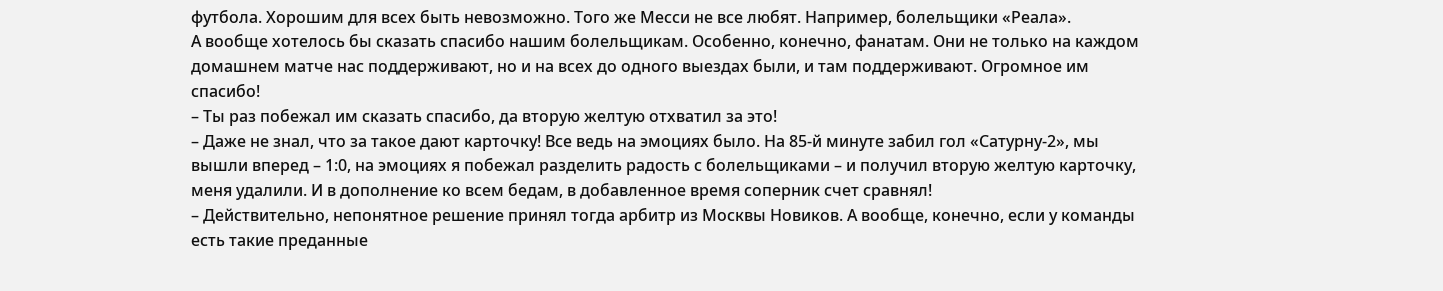футбола. Хорошим для всех быть невозможно. Того же Месси не все любят. Например, болельщики «Реала».
А вообще хотелось бы сказать спасибо нашим болельщикам. Особенно, конечно, фанатам. Они не только на каждом домашнем матче нас поддерживают, но и на всех до одного выездах были, и там поддерживают. Огромное им спасибо!
– Ты раз побежал им сказать спасибо, да вторую желтую отхватил за это!
– Даже не знал, что за такое дают карточку! Все ведь на эмоциях было. На 85-й минуте забил гол «Сатурну-2», мы вышли вперед – 1:0, на эмоциях я побежал разделить радость с болельщиками – и получил вторую желтую карточку, меня удалили. И в дополнение ко всем бедам, в добавленное время соперник счет сравнял!
– Действительно, непонятное решение принял тогда арбитр из Москвы Новиков. А вообще, конечно, если у команды есть такие преданные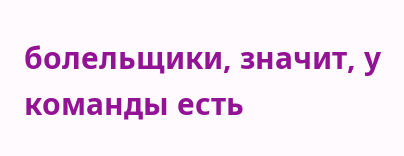болельщики, значит, у команды есть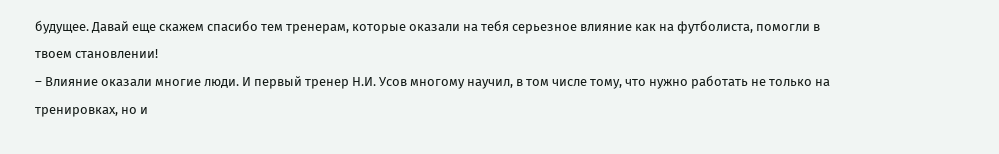будущее. Давай еще скажем спасибо тем тренерам, которые оказали на тебя серьезное влияние как на футболиста, помогли в твоем становлении!
– Влияние оказали многие люди. И первый тренер Н.И. Усов многому научил, в том числе тому, что нужно работать не только на тренировках, но и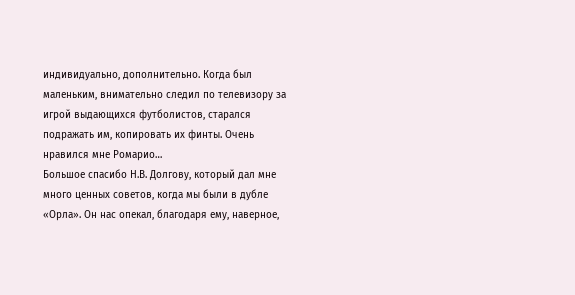индивидуально, дополнительно. Когда был маленьким, внимательно следил по телевизору за игрой выдающихся футболистов, старался подражать им, копировать их финты. Очень нравился мне Ромарио…
Большое спасибо Н.В. Долгову, который дал мне много ценных советов, когда мы были в дубле «Орла». Он нас опекал, благодаря ему, наверное,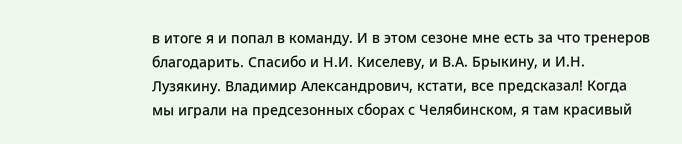в итоге я и попал в команду. И в этом сезоне мне есть за что тренеров благодарить. Спасибо и Н.И. Киселеву, и В.А. Брыкину, и И.Н. Лузякину. Владимир Александрович, кстати, все предсказал! Когда мы играли на предсезонных сборах с Челябинском, я там красивый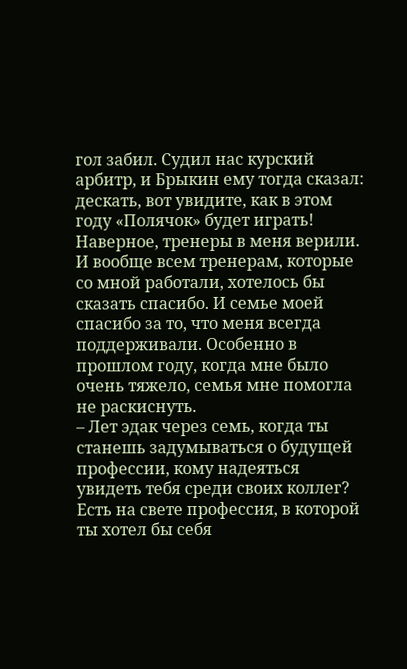гол забил. Судил нас курский арбитр, и Брыкин ему тогда сказал: дескать, вот увидите, как в этом году «Полячок» будет играть! Наверное, тренеры в меня верили. И вообще всем тренерам, которые со мной работали, хотелось бы сказать спасибо. И семье моей спасибо за то, что меня всегда поддерживали. Особенно в прошлом году, когда мне было очень тяжело, семья мне помогла не раскиснуть.
– Лет эдак через семь, когда ты станешь задумываться о будущей профессии, кому надеяться увидеть тебя среди своих коллег? Есть на свете профессия, в которой ты хотел бы себя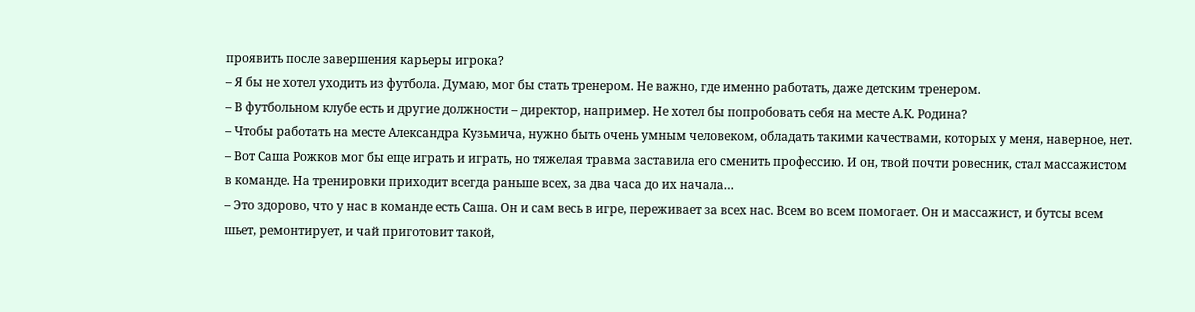проявить после завершения карьеры игрока?
– Я бы не хотел уходить из футбола. Думаю, мог бы стать тренером. Не важно, где именно работать, даже детским тренером.
– В футбольном клубе есть и другие должности – директор, например. Не хотел бы попробовать себя на месте А.К. Родина?
– Чтобы работать на месте Александра Кузьмича, нужно быть очень умным человеком, обладать такими качествами, которых у меня, наверное, нет.
– Вот Саша Рожков мог бы еще играть и играть, но тяжелая травма заставила его сменить профессию. И он, твой почти ровесник, стал массажистом в команде. На тренировки приходит всегда раньше всех, за два часа до их начала…
– Это здорово, что у нас в команде есть Саша. Он и сам весь в игре, переживает за всех нас. Всем во всем помогает. Он и массажист, и бутсы всем шьет, ремонтирует, и чай приготовит такой,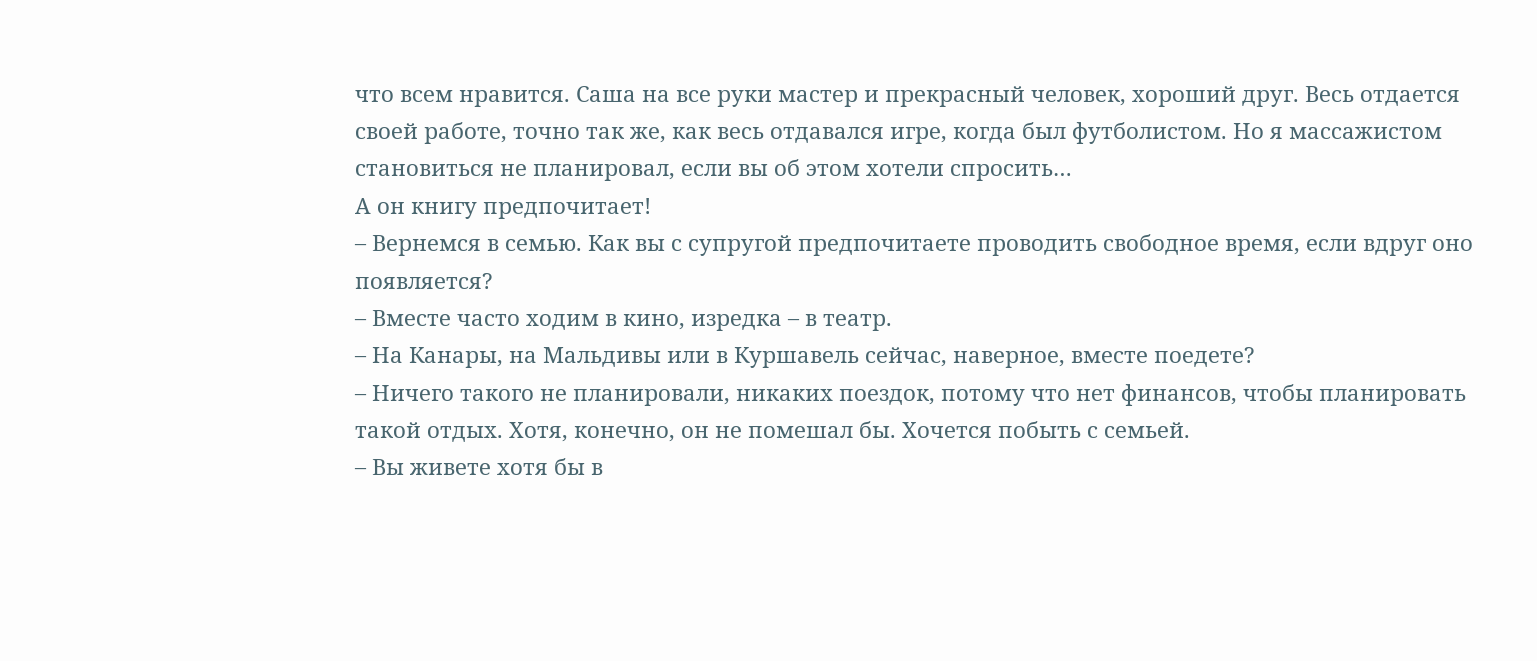что всем нравится. Саша на все руки мастер и прекрасный человек, хороший друг. Весь отдается своей работе, точно так же, как весь отдавался игре, когда был футболистом. Но я массажистом становиться не планировал, если вы об этом хотели спросить…
А он книгу предпочитает!
– Вернемся в семью. Как вы с супругой предпочитаете проводить свободное время, если вдруг оно появляется?
– Вместе часто ходим в кино, изредка – в театр.
– На Канары, на Мальдивы или в Куршавель сейчас, наверное, вместе поедете?
– Ничего такого не планировали, никаких поездок, потому что нет финансов, чтобы планировать такой отдых. Хотя, конечно, он не помешал бы. Хочется побыть с семьей.
– Вы живете хотя бы в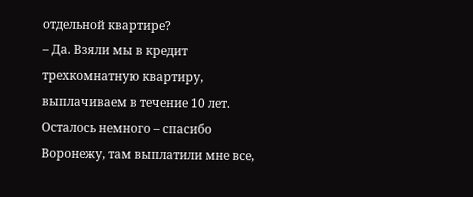отдельной квартире?
– Да. Взяли мы в кредит трехкомнатную квартиру, выплачиваем в течение 10 лет. Осталось немного – спасибо Воронежу, там выплатили мне все,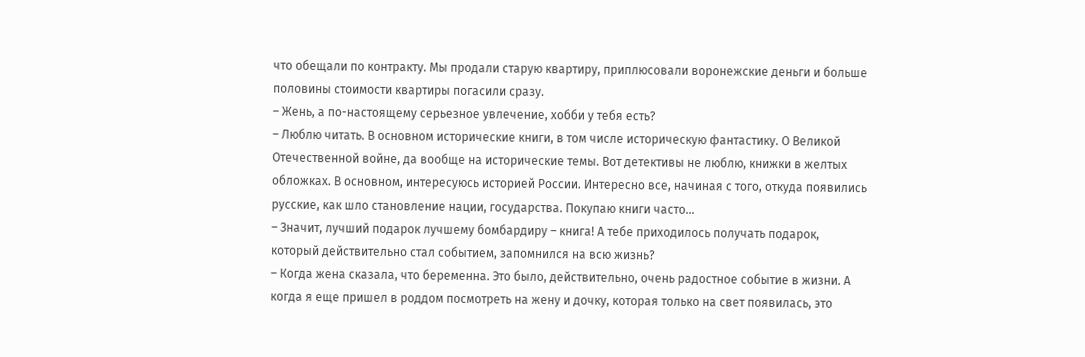что обещали по контракту. Мы продали старую квартиру, приплюсовали воронежские деньги и больше половины стоимости квартиры погасили сразу.
– Жень, а по-настоящему серьезное увлечение, хобби у тебя есть?
– Люблю читать. В основном исторические книги, в том числе историческую фантастику. О Великой Отечественной войне, да вообще на исторические темы. Вот детективы не люблю, книжки в желтых обложках. В основном, интересуюсь историей России. Интересно все, начиная с того, откуда появились русские, как шло становление нации, государства. Покупаю книги часто…
– Значит, лучший подарок лучшему бомбардиру – книга! А тебе приходилось получать подарок, который действительно стал событием, запомнился на всю жизнь?
– Когда жена сказала, что беременна. Это было, действительно, очень радостное событие в жизни. А когда я еще пришел в роддом посмотреть на жену и дочку, которая только на свет появилась, это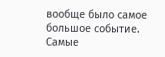вообще было самое большое событие. Самые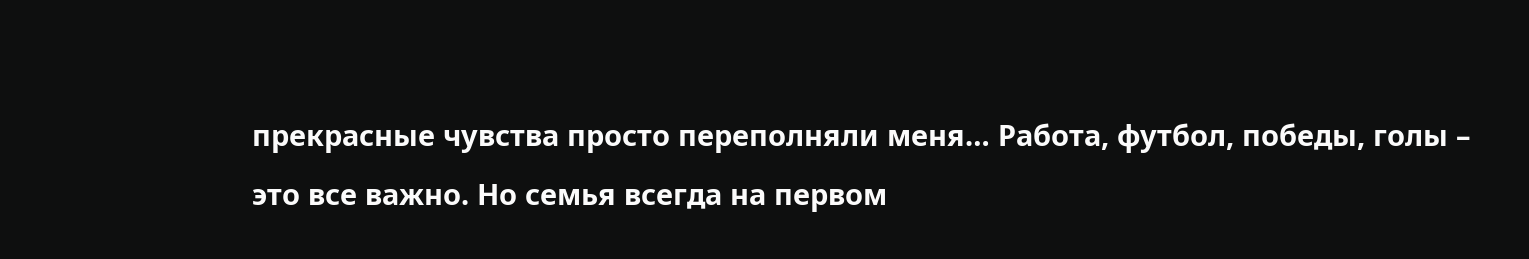прекрасные чувства просто переполняли меня… Работа, футбол, победы, голы – это все важно. Но семья всегда на первом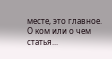месте, это главное.
О ком или о чем статья...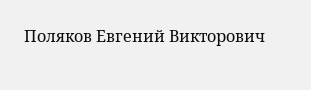Поляков Евгений Викторович